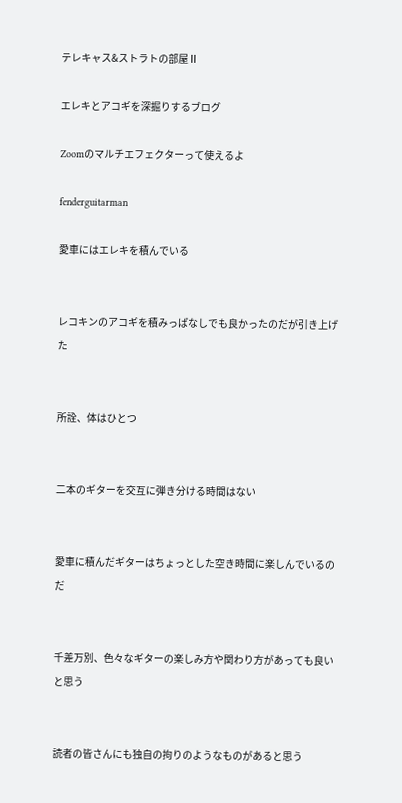テレキャス&ストラトの部屋Ⅱ

エレキとアコギを深掘りするブログ

Zoomのマルチエフェクターって使えるよ

fenderguitarman

愛車にはエレキを積んでいる


レコキンのアコギを積みっぱなしでも良かったのだが引き上げた


所詮、体はひとつ


二本のギターを交互に弾き分ける時間はない


愛車に積んだギターはちょっとした空き時間に楽しんでいるのだ


千差万別、色々なギターの楽しみ方や関わり方があっても良いと思う


読者の皆さんにも独自の拘りのようなものがあると思う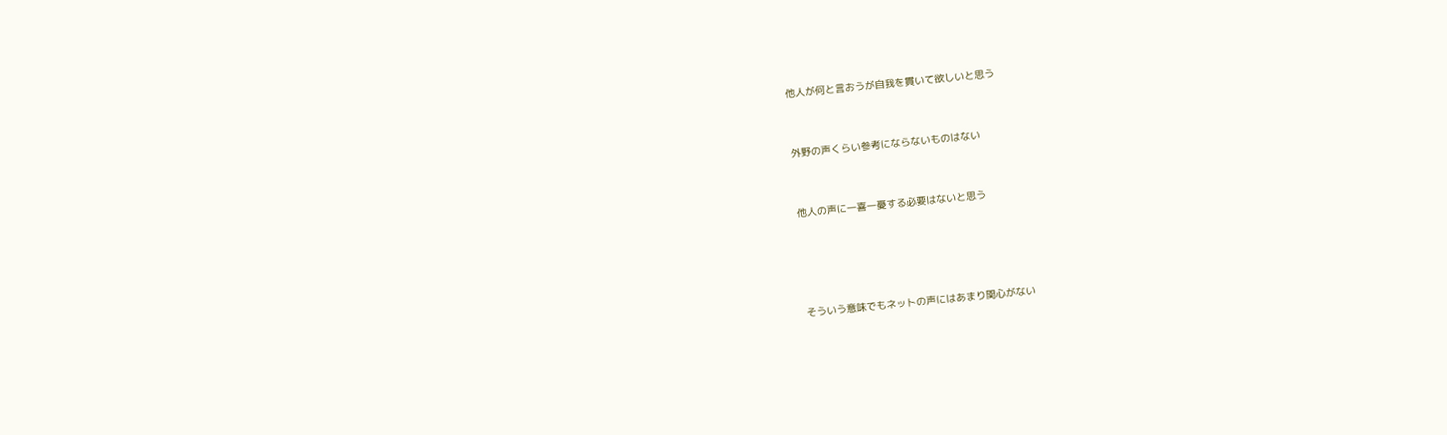他人が何と言おうが自我を貫いて欲しいと思う


外野の声くらい参考にならないものはない


他人の声に一喜一憂する必要はないと思う




そういう意味でもネットの声にはあまり関心がない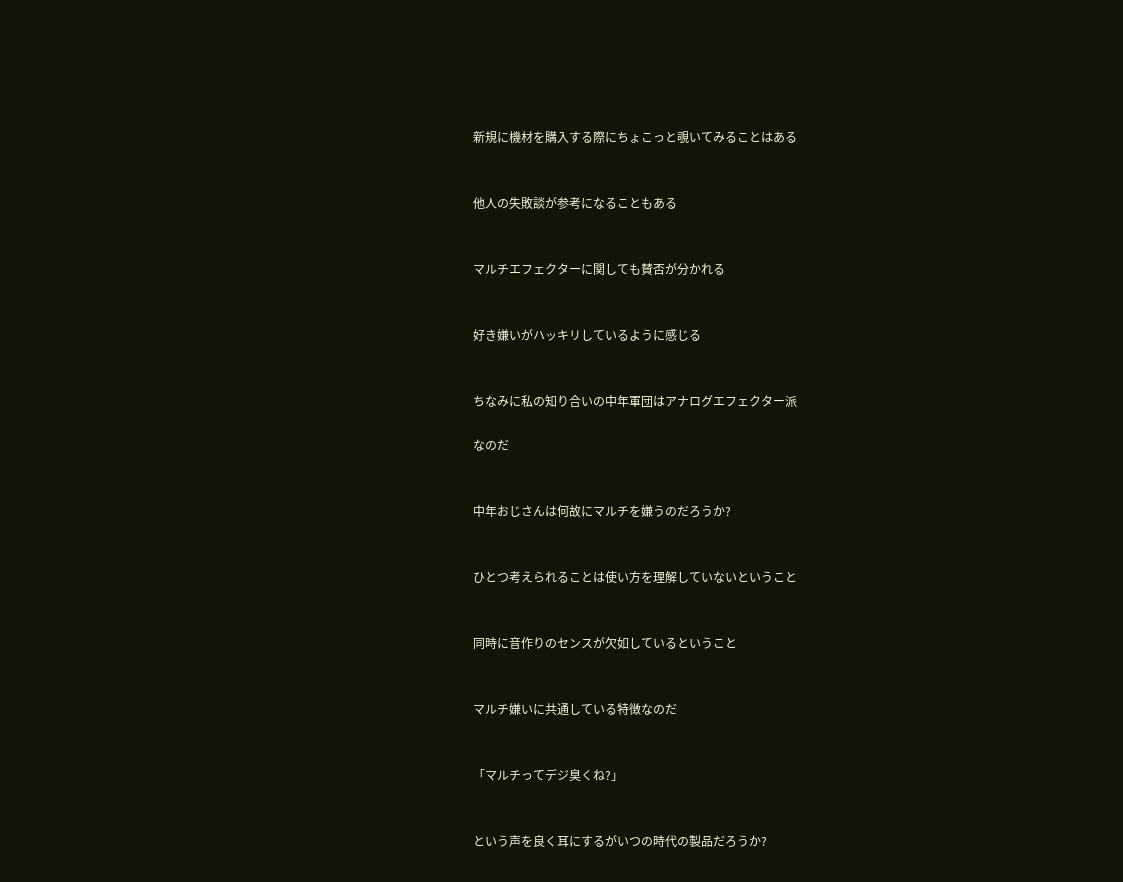新規に機材を購入する際にちょこっと覗いてみることはある


他人の失敗談が参考になることもある


マルチエフェクターに関しても賛否が分かれる


好き嫌いがハッキリしているように感じる


ちなみに私の知り合いの中年軍団はアナログエフェクター派

なのだ


中年おじさんは何故にマルチを嫌うのだろうか?


ひとつ考えられることは使い方を理解していないということ


同時に音作りのセンスが欠如しているということ


マルチ嫌いに共通している特徴なのだ


「マルチってデジ臭くね?」


という声を良く耳にするがいつの時代の製品だろうか?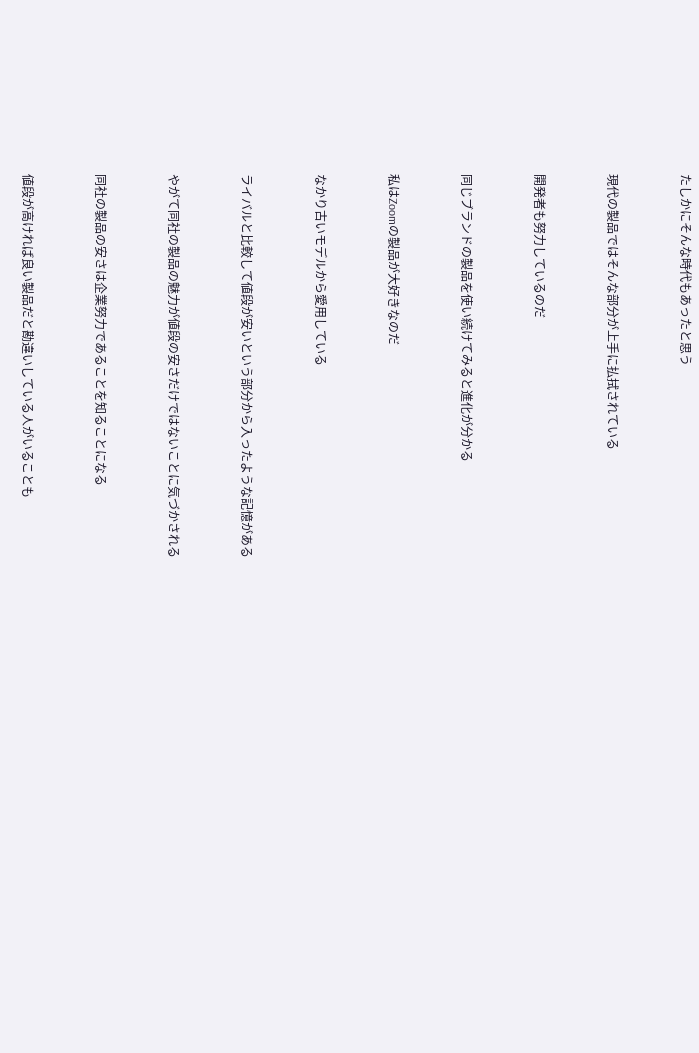たしかにそんな時代もあったと思う


現代の製品ではそんな部分が上手に払拭されている


開発者も努力しているのだ


同じブランドの製品を使い続けてみると進化が分かる


私はZoomの製品が大好きなのだ


なかり古いモデルから愛用している


ライバルと比較して値段が安いという部分から入ったような記憶がある


やがて同社の製品の魅力が値段の安さだけではないことに気づかされる


同社の製品の安さは企業努力であることを知ることになる


値段が高ければ良い製品だと勘違いしている人がいることも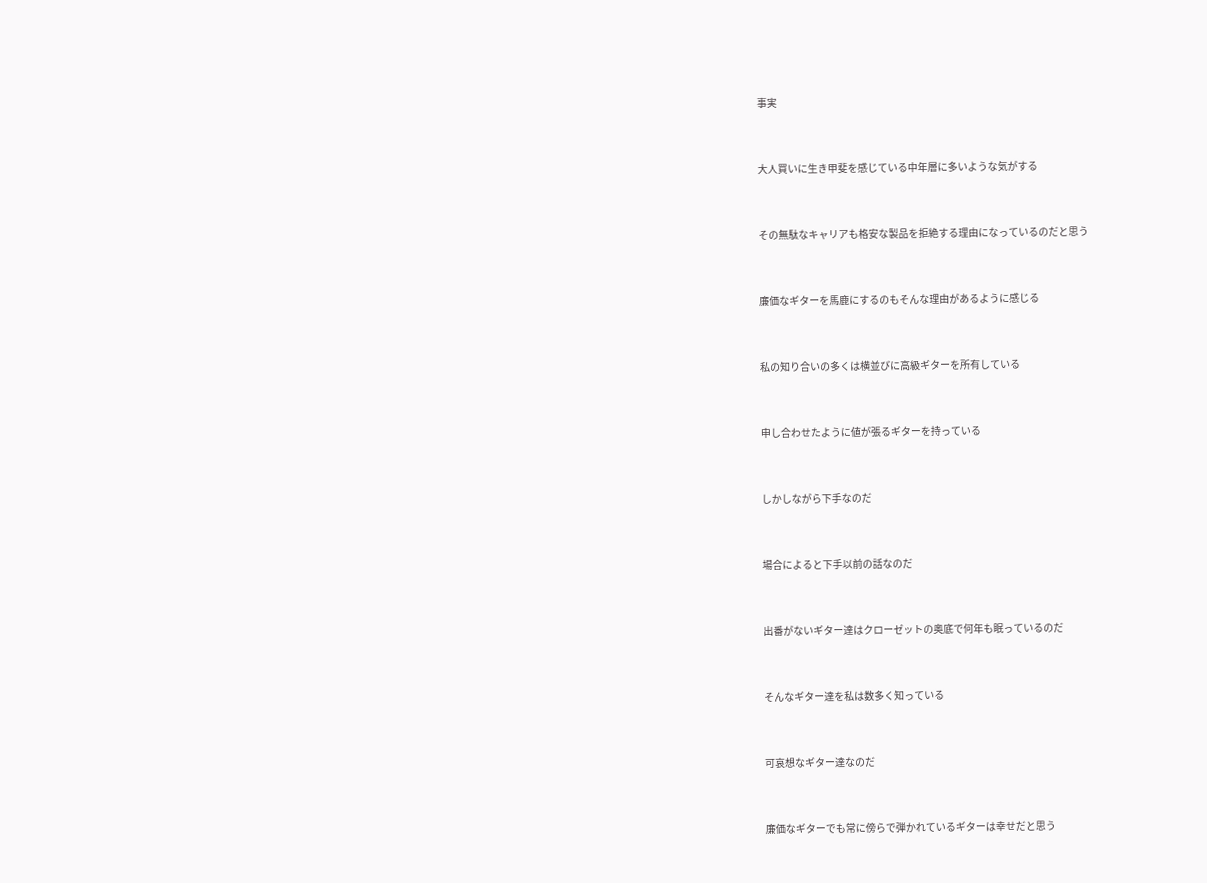事実


大人買いに生き甲斐を感じている中年層に多いような気がする


その無駄なキャリアも格安な製品を拒絶する理由になっているのだと思う


廉価なギターを馬鹿にするのもそんな理由があるように感じる


私の知り合いの多くは横並びに高級ギターを所有している


申し合わせたように値が張るギターを持っている


しかしながら下手なのだ


場合によると下手以前の話なのだ


出番がないギター達はクローゼットの奥底で何年も眠っているのだ


そんなギター達を私は数多く知っている


可哀想なギター達なのだ


廉価なギターでも常に傍らで弾かれているギターは幸せだと思う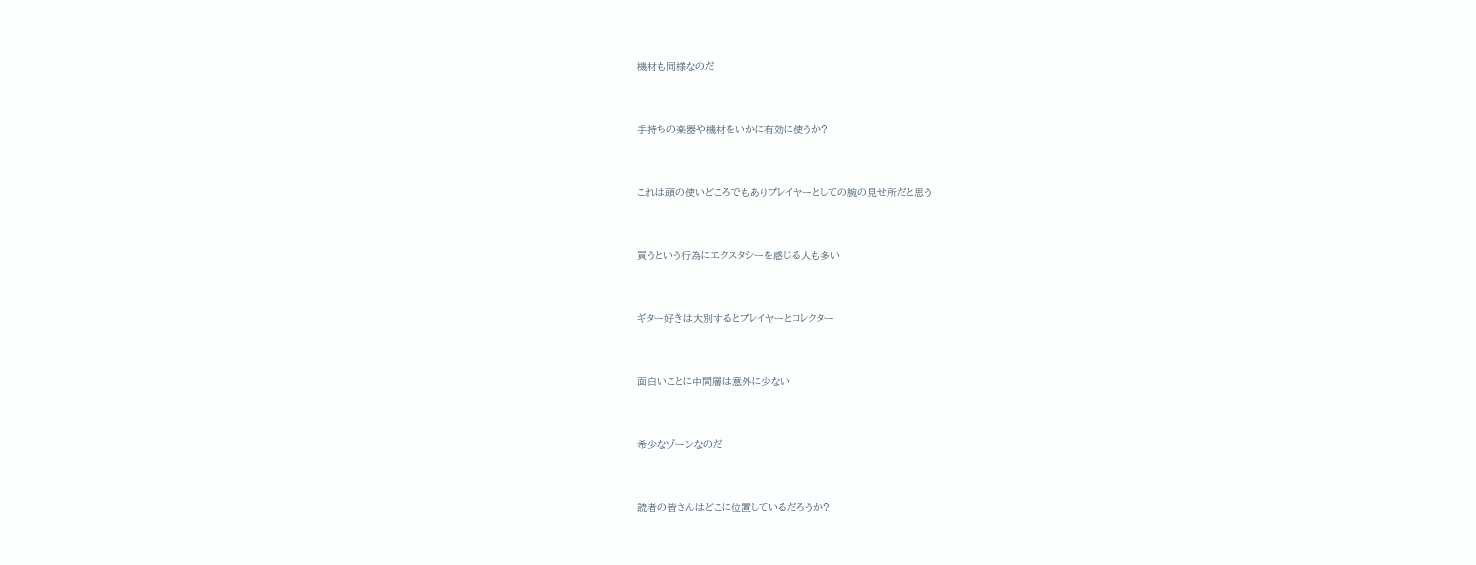機材も同様なのだ


手持ちの楽器や機材をいかに有効に使うか?


これは頭の使いどころでもありプレイヤーとしての腕の見せ所だと思う


買うという行為にエクスタシーを感じる人も多い


ギター好きは大別するとプレイヤーとコレクター


面白いことに中間層は意外に少ない


希少なゾーンなのだ


読者の皆さんはどこに位置しているだろうか?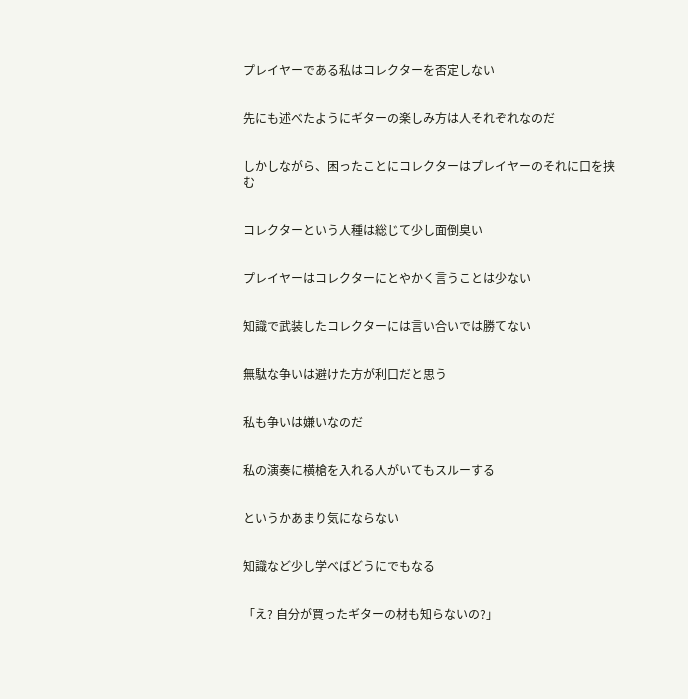プレイヤーである私はコレクターを否定しない


先にも述べたようにギターの楽しみ方は人それぞれなのだ


しかしながら、困ったことにコレクターはプレイヤーのそれに口を挟む


コレクターという人種は総じて少し面倒臭い


プレイヤーはコレクターにとやかく言うことは少ない


知識で武装したコレクターには言い合いでは勝てない


無駄な争いは避けた方が利口だと思う


私も争いは嫌いなのだ


私の演奏に横槍を入れる人がいてもスルーする


というかあまり気にならない


知識など少し学べばどうにでもなる


「え? 自分が買ったギターの材も知らないの?」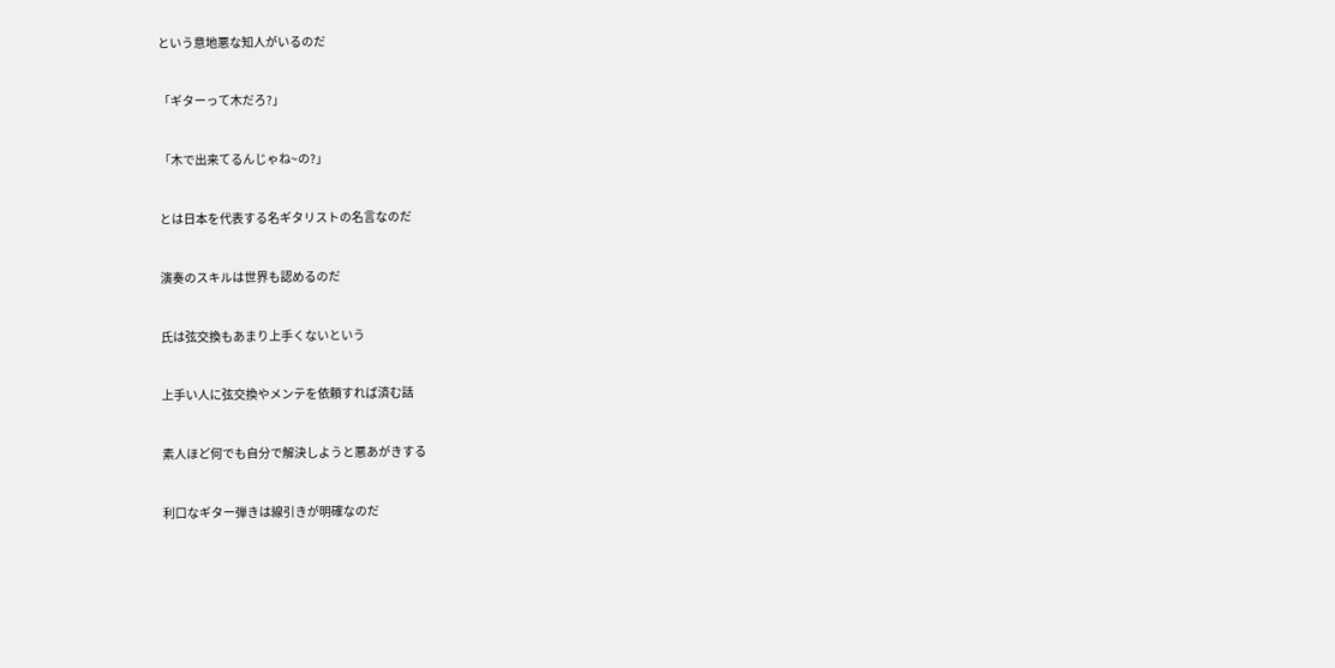という意地悪な知人がいるのだ


「ギターって木だろ?」


「木で出来てるんじゃね~の?」


とは日本を代表する名ギタリストの名言なのだ


演奏のスキルは世界も認めるのだ


氏は弦交換もあまり上手くないという


上手い人に弦交換やメンテを依頼すれば済む話


素人ほど何でも自分で解決しようと悪あがきする


利口なギター弾きは線引きが明確なのだ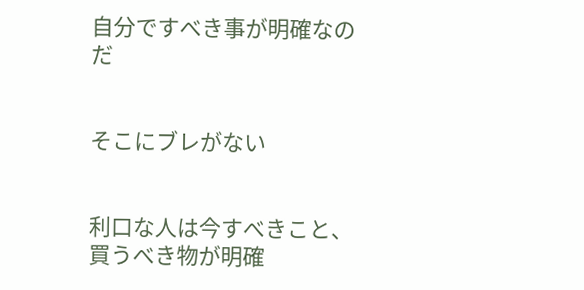自分ですべき事が明確なのだ


そこにブレがない


利口な人は今すべきこと、買うべき物が明確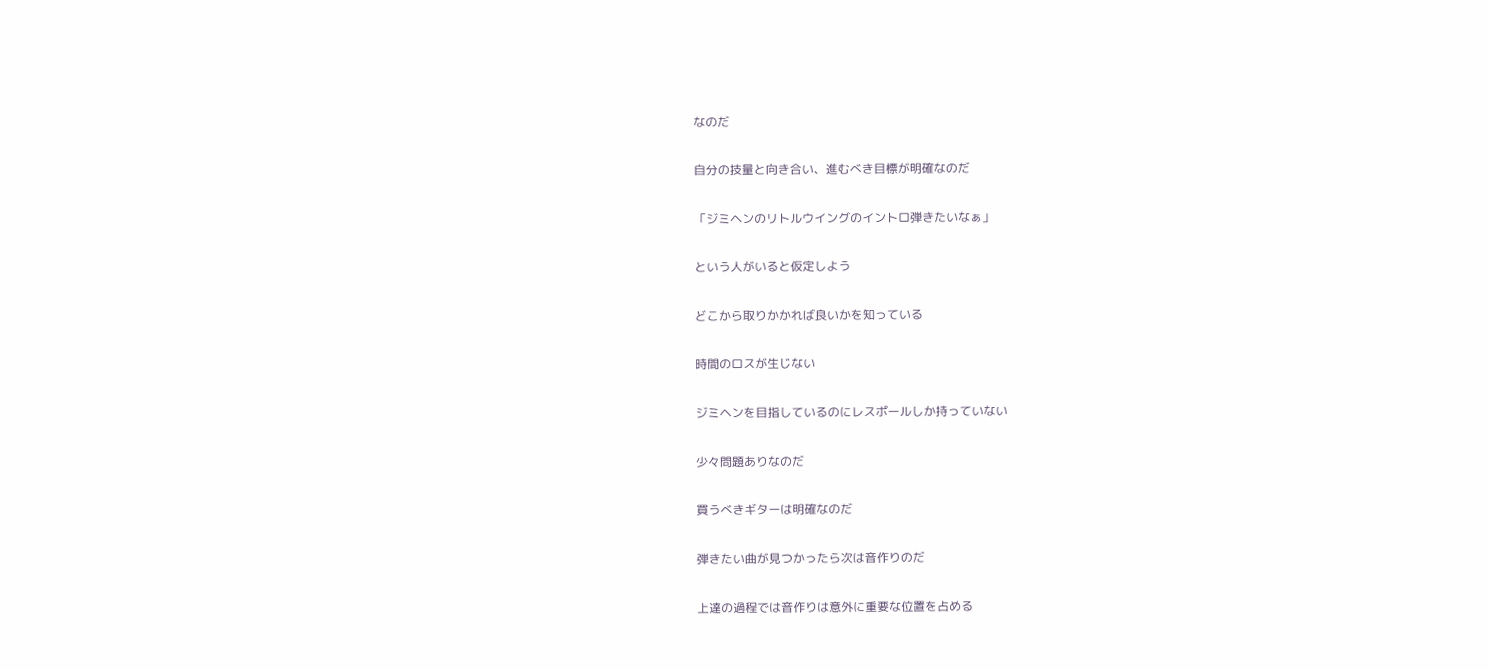なのだ


自分の技量と向き合い、進むべき目標が明確なのだ


「ジミヘンのリトルウイングのイントロ弾きたいなぁ」


という人がいると仮定しよう


どこから取りかかれば良いかを知っている


時間のロスが生じない


ジミヘンを目指しているのにレスポールしか持っていない


少々問題ありなのだ


買うべきギターは明確なのだ


弾きたい曲が見つかったら次は音作りのだ


上達の過程では音作りは意外に重要な位置を占める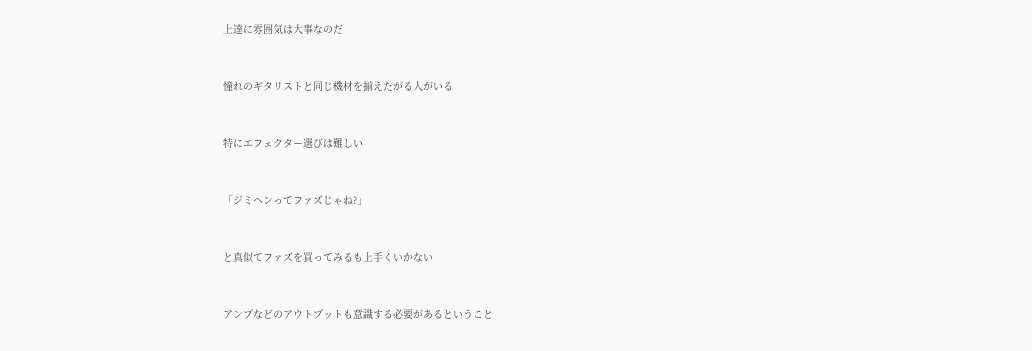上達に雰囲気は大事なのだ


憧れのギタリストと同じ機材を揃えたがる人がいる


特にエフェクター選びは難しい


「ジミヘンってファズじゃね?」


と真似てファズを買ってみるも上手くいかない


アンプなどのアウトプットも意識する必要があるということ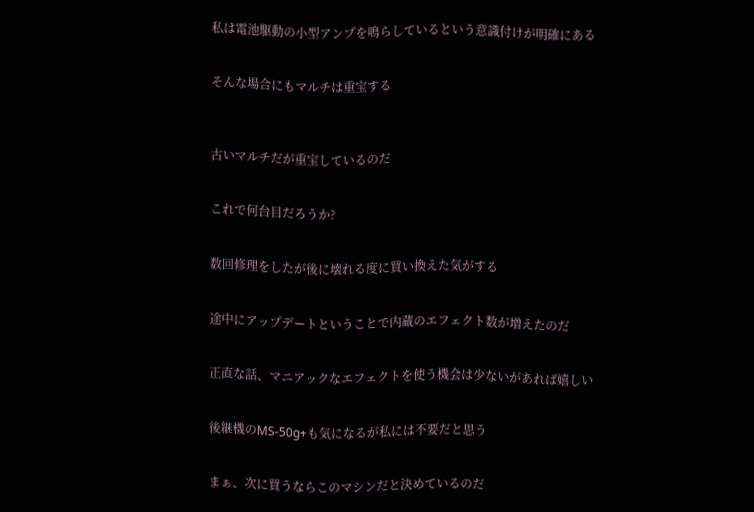私は電池駆動の小型アンプを鳴らしているという意識付けが明確にある


そんな場合にもマルチは重宝する



古いマルチだが重宝しているのだ


これで何台目だろうか?


数回修理をしたが後に壊れる度に買い換えた気がする


途中にアップデートということで内蔵のエフェクト数が増えたのだ


正直な話、マニアックなエフェクトを使う機会は少ないがあれば嬉しい


後継機のMS-50g+も気になるが私には不要だと思う


まぁ、次に買うならこのマシンだと決めているのだ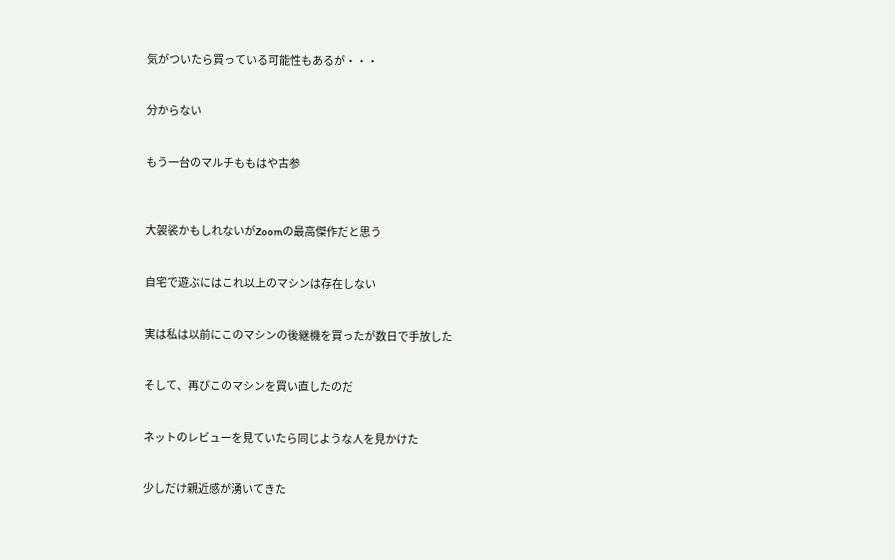気がついたら買っている可能性もあるが・・・


分からない


もう一台のマルチももはや古参



大袈裟かもしれないがZoomの最高傑作だと思う


自宅で遊ぶにはこれ以上のマシンは存在しない


実は私は以前にこのマシンの後継機を買ったが数日で手放した


そして、再びこのマシンを買い直したのだ


ネットのレビューを見ていたら同じような人を見かけた


少しだけ親近感が湧いてきた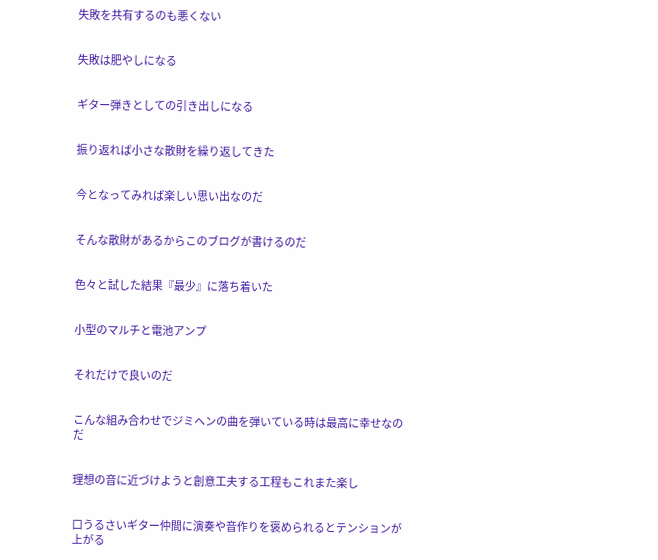失敗を共有するのも悪くない


失敗は肥やしになる


ギター弾きとしての引き出しになる


振り返れば小さな散財を繰り返してきた


今となってみれば楽しい思い出なのだ


そんな散財があるからこのブログが書けるのだ


色々と試した結果『最少』に落ち着いた


小型のマルチと電池アンプ


それだけで良いのだ


こんな組み合わせでジミヘンの曲を弾いている時は最高に幸せなのだ


理想の音に近づけようと創意工夫する工程もこれまた楽し


口うるさいギター仲間に演奏や音作りを褒められるとテンションが上がる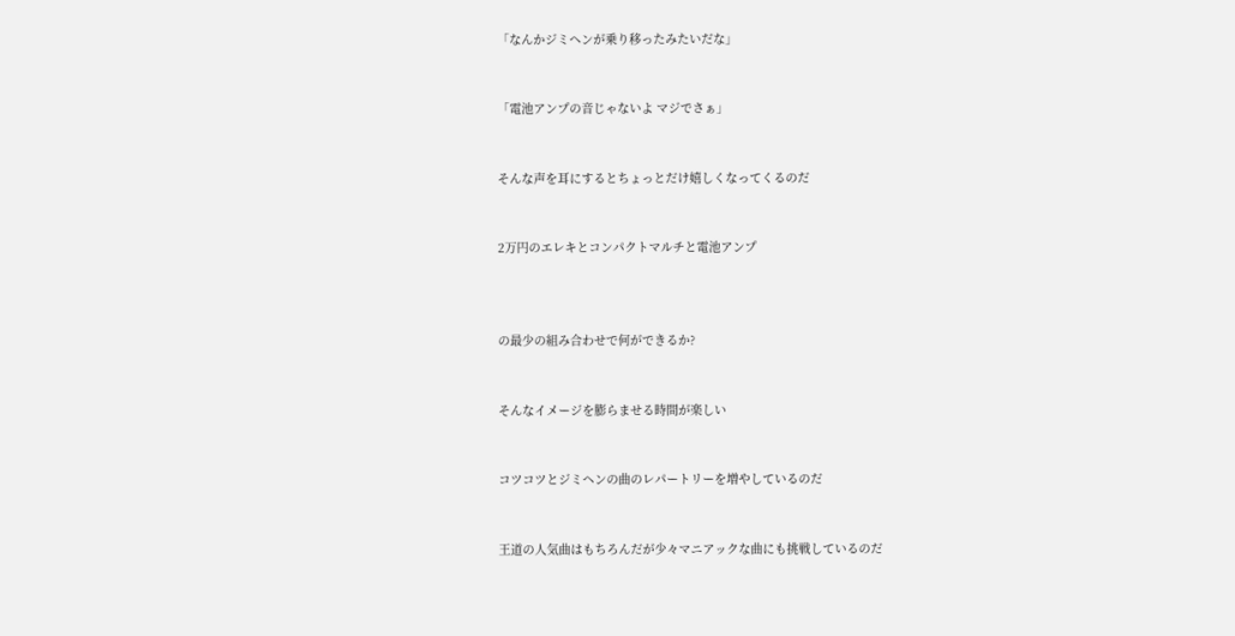「なんかジミヘンが乗り移ったみたいだな」


「電池アンプの音じゃないよ マジでさぁ」


そんな声を耳にするとちょっとだけ嬉しくなってくるのだ


2万円のエレキとコンパクトマルチと電池アンプ



の最少の組み合わせで何ができるか?


そんなイメージを膨らませる時間が楽しい


コツコツとジミヘンの曲のレパートリーを増やしているのだ


王道の人気曲はもちろんだが少々マニアックな曲にも挑戦しているのだ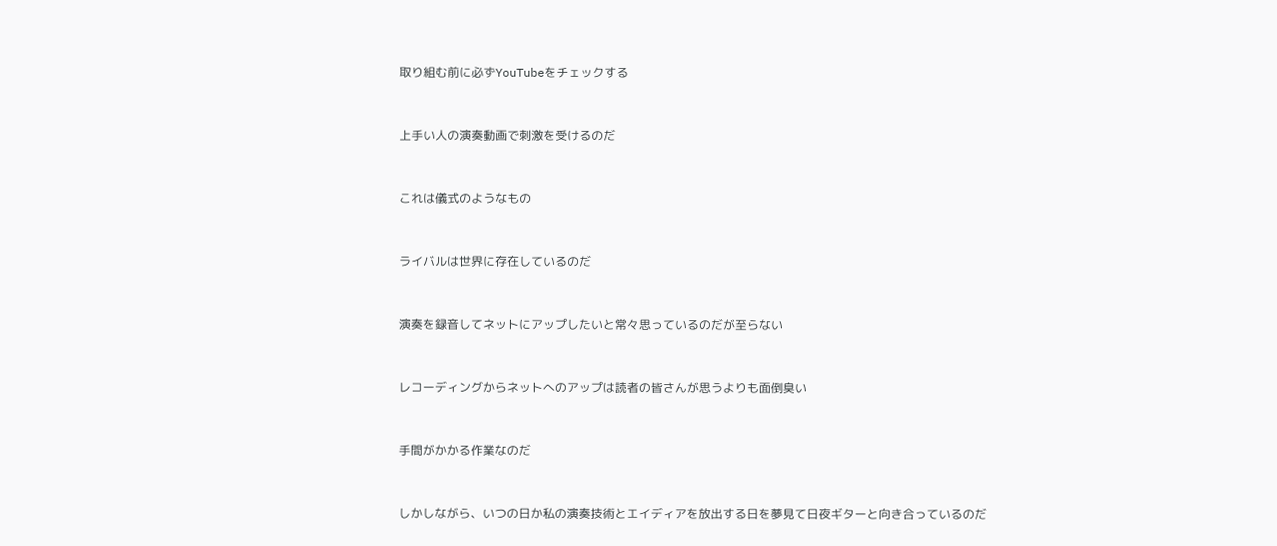取り組む前に必ずYouTubeをチェックする


上手い人の演奏動画で刺激を受けるのだ


これは儀式のようなもの


ライバルは世界に存在しているのだ


演奏を録音してネットにアップしたいと常々思っているのだが至らない


レコーディングからネットへのアップは読者の皆さんが思うよりも面倒臭い


手間がかかる作業なのだ


しかしながら、いつの日か私の演奏技術とエイディアを放出する日を夢見て日夜ギターと向き合っているのだ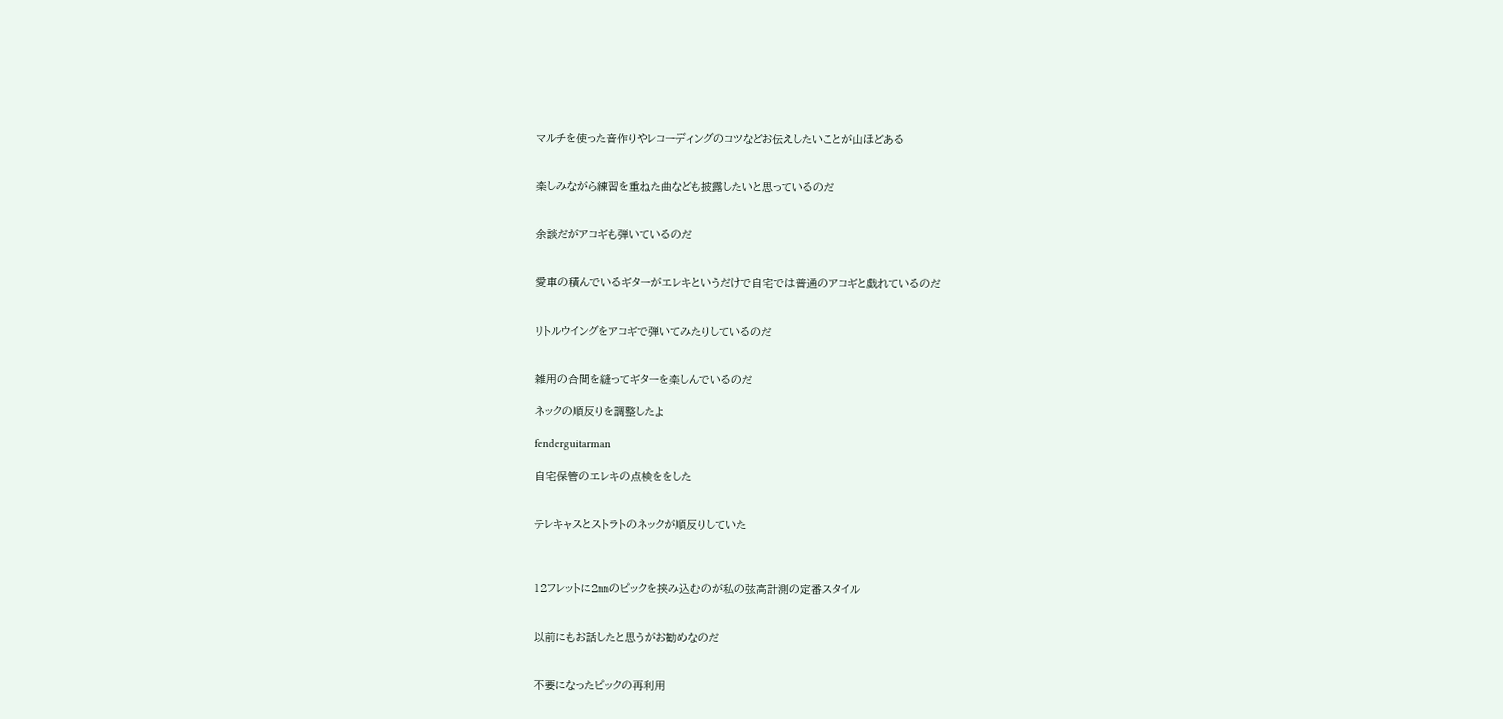マルチを使った音作りやレコーディングのコツなどお伝えしたいことが山ほどある


楽しみながら練習を重ねた曲なども披露したいと思っているのだ


余談だがアコギも弾いているのだ


愛車の積んでいるギターがエレキというだけで自宅では普通のアコギと戯れているのだ


リトルウイングをアコギで弾いてみたりしているのだ


雑用の合間を縫ってギターを楽しんでいるのだ

ネックの順反りを調整したよ

fenderguitarman

自宅保管のエレキの点検ををした


テレキャスとストラトのネックが順反りしていた



12フレットに2㎜のピックを挟み込むのが私の弦高計測の定番スタイル


以前にもお話したと思うがお勧めなのだ


不要になったピックの再利用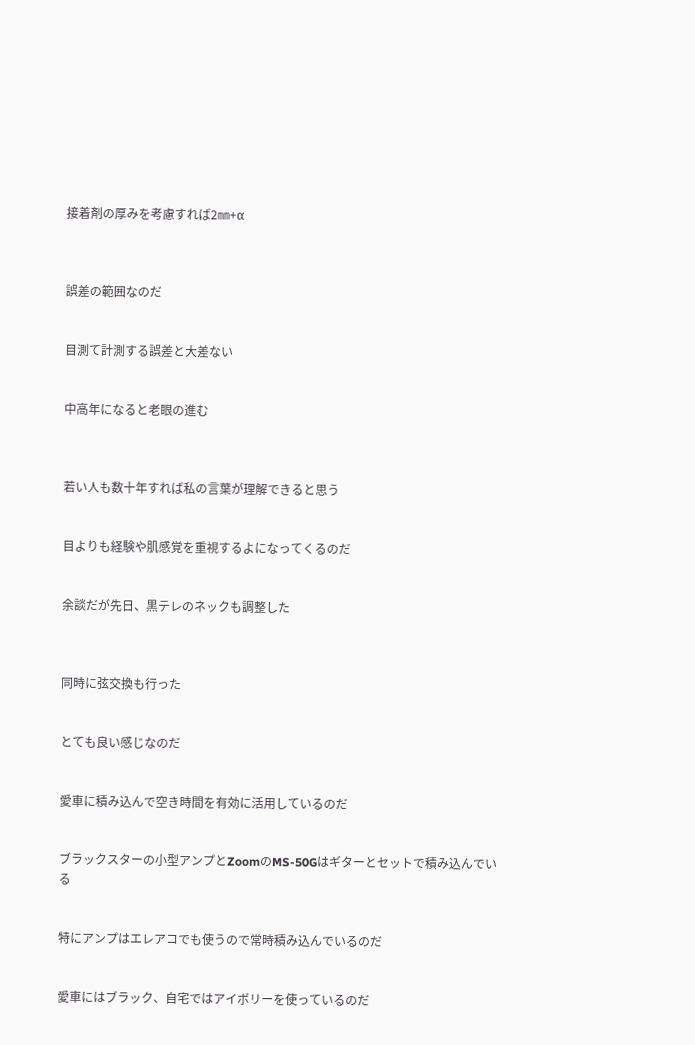接着剤の厚みを考慮すれば2㎜+α



誤差の範囲なのだ


目測て計測する誤差と大差ない


中高年になると老眼の進む



若い人も数十年すれば私の言葉が理解できると思う


目よりも経験や肌感覚を重視するよになってくるのだ


余談だが先日、黒テレのネックも調整した



同時に弦交換も行った


とても良い感じなのだ


愛車に積み込んで空き時間を有効に活用しているのだ


ブラックスターの小型アンプとZoomのMS-50Gはギターとセットで積み込んでいる


特にアンプはエレアコでも使うので常時積み込んでいるのだ


愛車にはブラック、自宅ではアイボリーを使っているのだ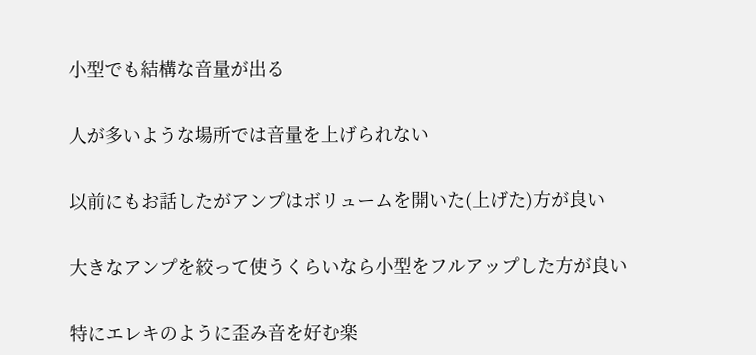小型でも結構な音量が出る


人が多いような場所では音量を上げられない


以前にもお話したがアンプはボリュームを開いた(上げた)方が良い


大きなアンプを絞って使うくらいなら小型をフルアップした方が良い


特にエレキのように歪み音を好む楽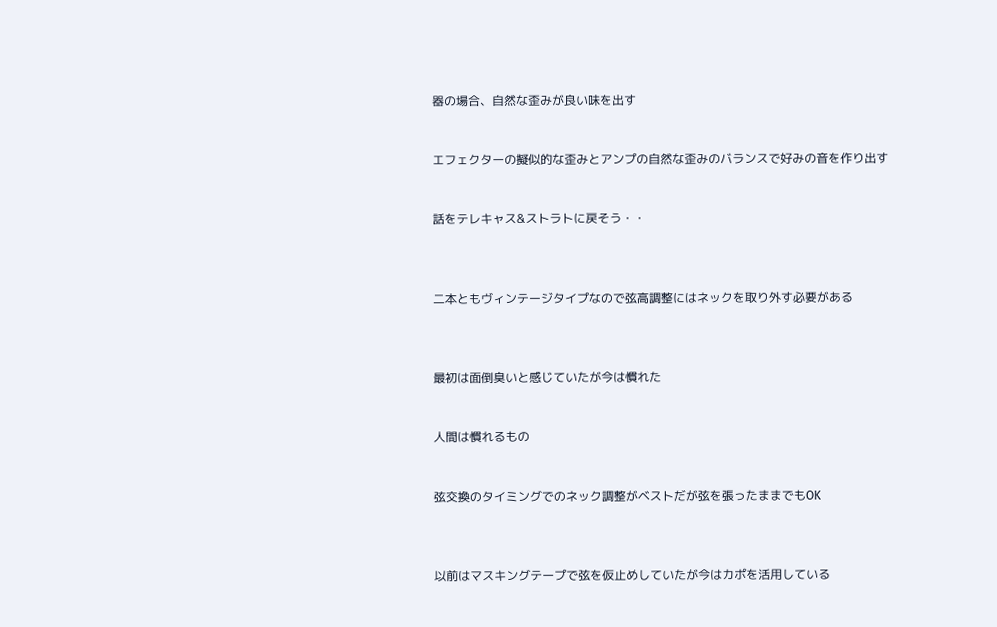器の場合、自然な歪みが良い味を出す


エフェクターの擬似的な歪みとアンプの自然な歪みのバランスで好みの音を作り出す


話をテレキャス&ストラトに戻そう・・



二本ともヴィンテージタイプなので弦高調整にはネックを取り外す必要がある



最初は面倒臭いと感じていたが今は慣れた


人間は慣れるもの


弦交換のタイミングでのネック調整がベストだが弦を張ったままでもOK



以前はマスキングテープで弦を仮止めしていたが今はカポを活用している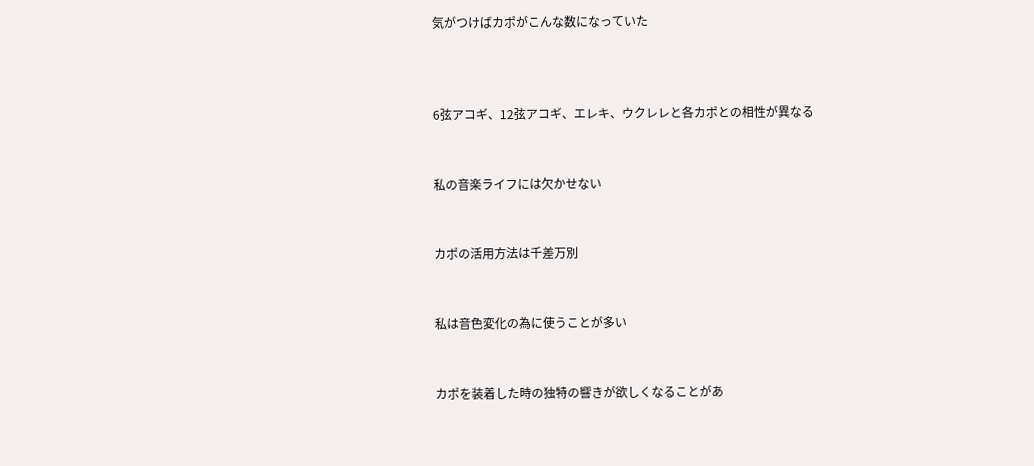気がつけばカポがこんな数になっていた



6弦アコギ、12弦アコギ、エレキ、ウクレレと各カポとの相性が異なる


私の音楽ライフには欠かせない


カポの活用方法は千差万別


私は音色変化の為に使うことが多い


カポを装着した時の独特の響きが欲しくなることがあ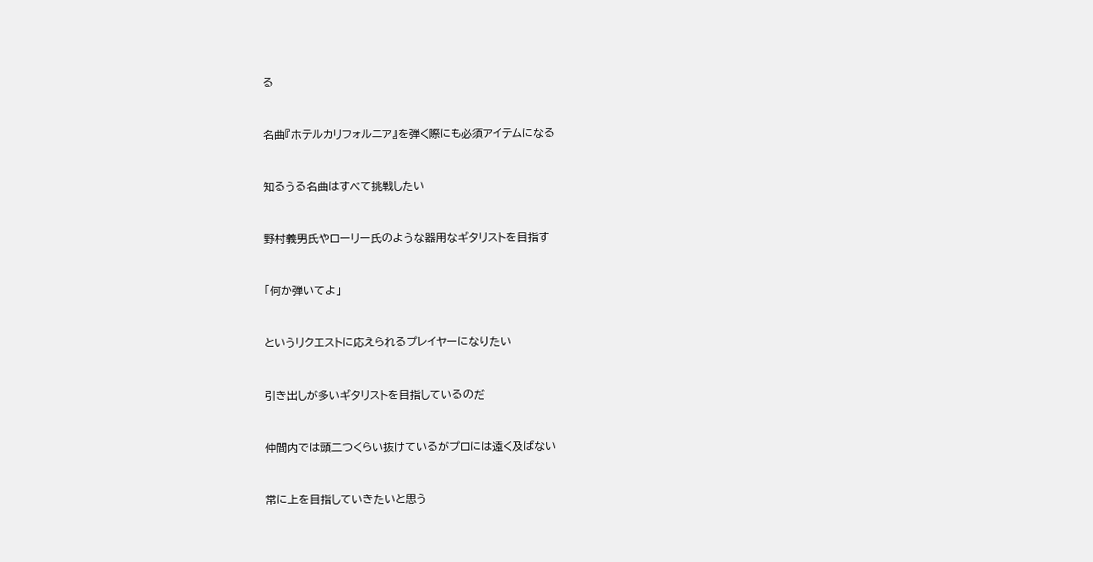る


名曲『ホテルカリフォルニア』を弾く際にも必須アイテムになる


知るうる名曲はすべて挑戦したい


野村義男氏やローリー氏のような器用なギタリストを目指す


「何か弾いてよ」


というリクエストに応えられるプレイヤーになりたい


引き出しが多いギタリストを目指しているのだ


仲間内では頭二つくらい抜けているがプロには遠く及ばない


常に上を目指していきたいと思う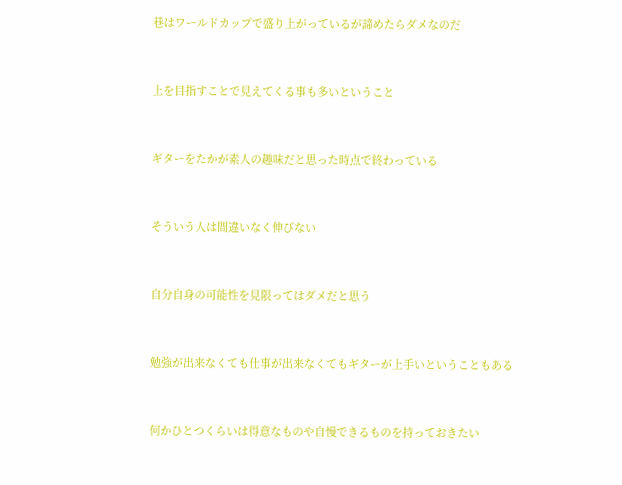巷はワールドカップで盛り上がっているが諦めたらダメなのだ


上を目指すことで見えてくる事も多いということ


ギターをたかが素人の趣味だと思った時点で終わっている


そういう人は間違いなく伸びない


自分自身の可能性を見限ってはダメだと思う


勉強が出来なくても仕事が出来なくてもギターが上手いということもある


何かひとつくらいは得意なものや自慢できるものを持っておきたい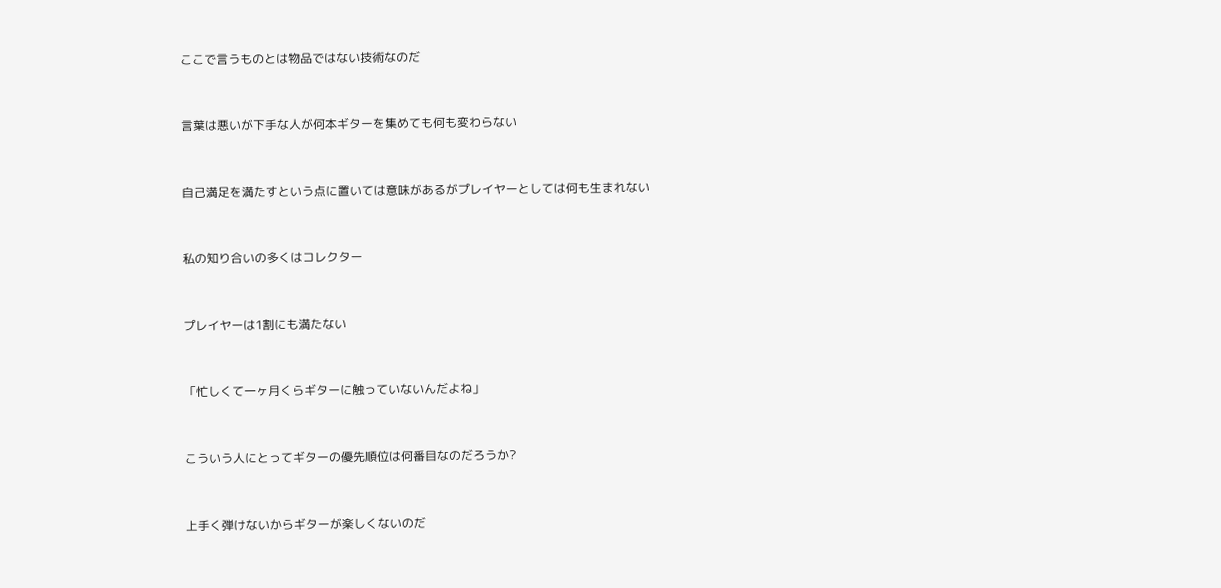ここで言うものとは物品ではない技術なのだ


言葉は悪いが下手な人が何本ギターを集めても何も変わらない


自己満足を満たすという点に置いては意味があるがプレイヤーとしては何も生まれない


私の知り合いの多くはコレクター


プレイヤーは1割にも満たない


「忙しくて一ヶ月くらギターに触っていないんだよね」


こういう人にとってギターの優先順位は何番目なのだろうか?


上手く弾けないからギターが楽しくないのだ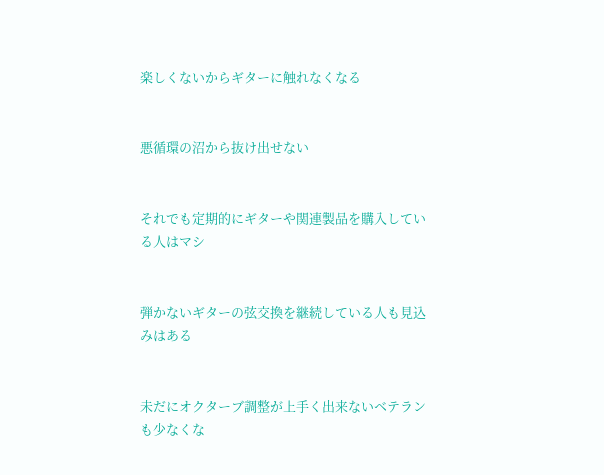楽しくないからギターに触れなくなる


悪循環の沼から抜け出せない


それでも定期的にギターや関連製品を購入している人はマシ


弾かないギターの弦交換を継続している人も見込みはある


未だにオクターブ調整が上手く出来ないベテランも少なくな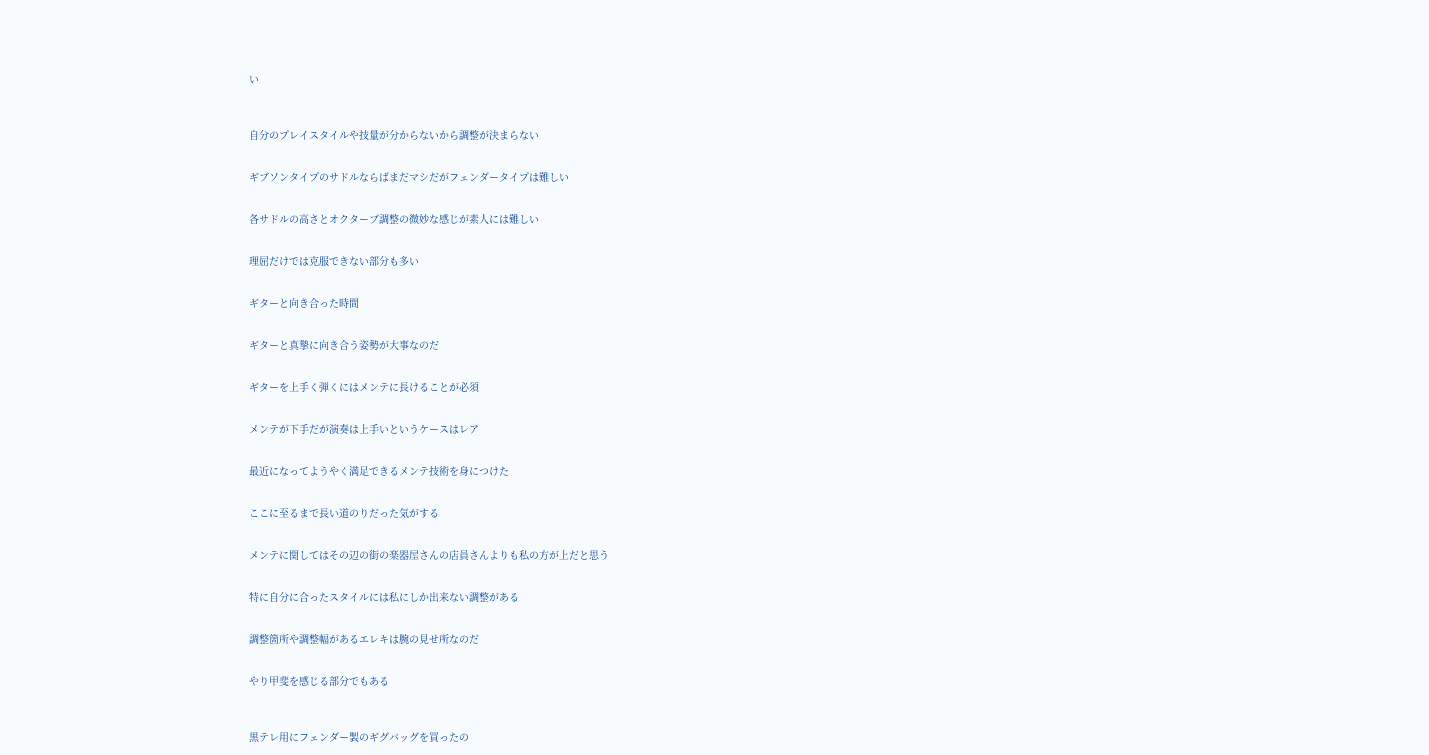い



自分のプレイスタイルや技量が分からないから調整が決まらない


ギブソンタイプのサドルならばまだマシだがフェンダータイプは難しい


各サドルの高さとオクターブ調整の微妙な感じが素人には難しい


理屈だけでは克服できない部分も多い


ギターと向き合った時間


ギターと真摯に向き合う姿勢が大事なのだ


ギターを上手く弾くにはメンテに長けることが必須


メンテが下手だが演奏は上手いというケースはレア


最近になってようやく満足できるメンテ技術を身につけた


ここに至るまで長い道のりだった気がする


メンテに関してはその辺の街の楽器屋さんの店員さんよりも私の方が上だと思う


特に自分に合ったスタイルには私にしか出来ない調整がある


調整箇所や調整幅があるエレキは腕の見せ所なのだ


やり甲斐を感じる部分でもある



黒テレ用にフェンダー製のギグバッグを買ったの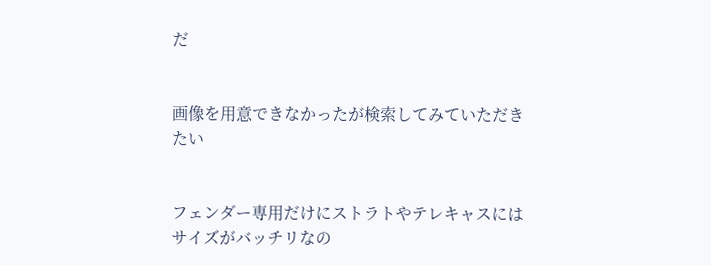だ


画像を用意できなかったが検索してみていただきたい


フェンダー専用だけにストラトやテレキャスにはサイズがバッチリなの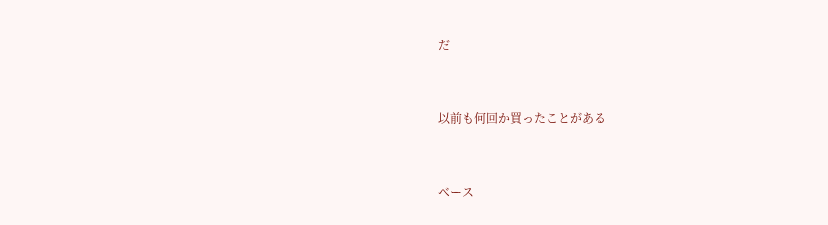だ


以前も何回か買ったことがある


ベース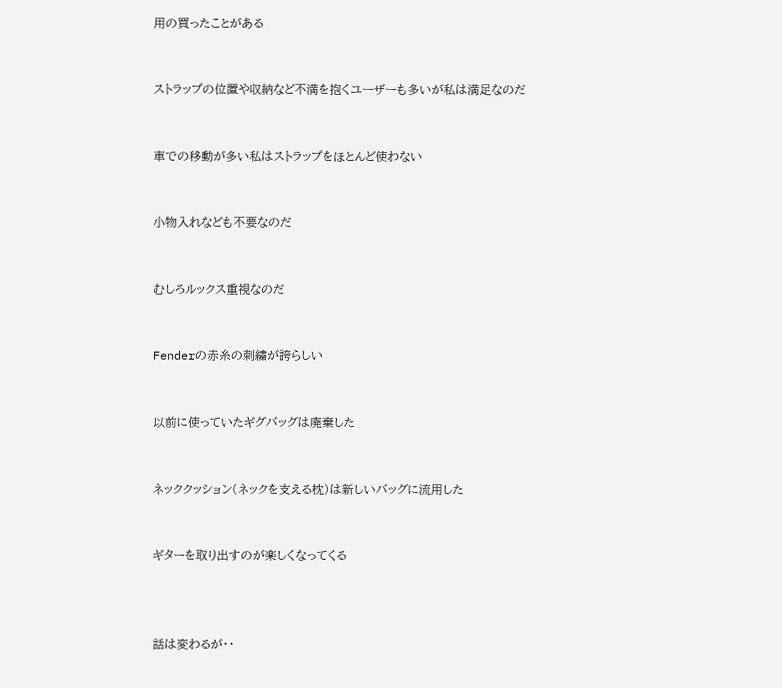用の買ったことがある


ストラップの位置や収納など不満を抱くユーザーも多いが私は満足なのだ


車での移動が多い私はストラップをほとんど使わない


小物入れなども不要なのだ


むしろルックス重視なのだ


Fenderの赤糸の刺繍が誇らしい


以前に使っていたギグバッグは廃棄した


ネッククッション(ネックを支える枕)は新しいバッグに流用した


ギターを取り出すのが楽しくなってくる



話は変わるが・・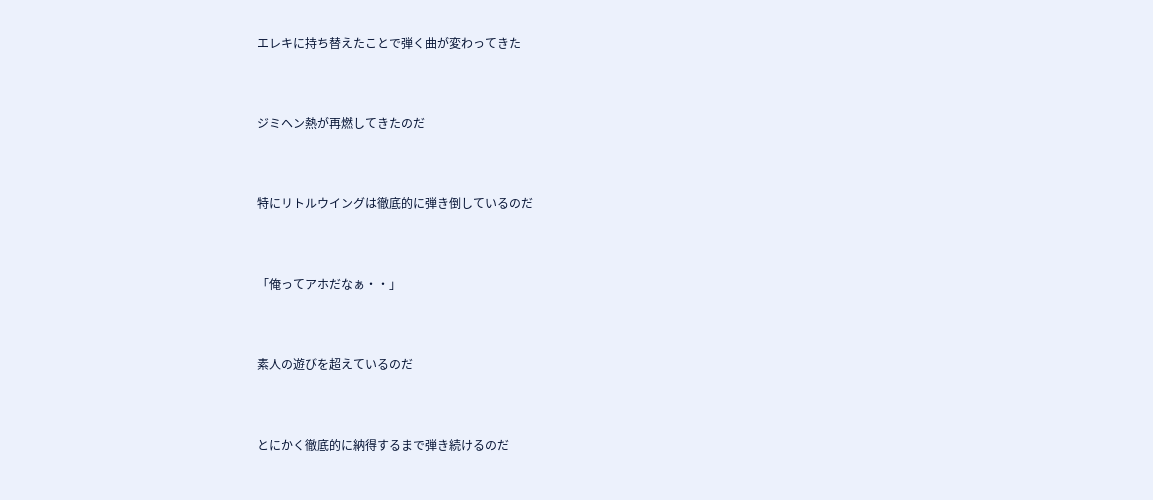エレキに持ち替えたことで弾く曲が変わってきた


ジミヘン熱が再燃してきたのだ


特にリトルウイングは徹底的に弾き倒しているのだ


「俺ってアホだなぁ・・」


素人の遊びを超えているのだ


とにかく徹底的に納得するまで弾き続けるのだ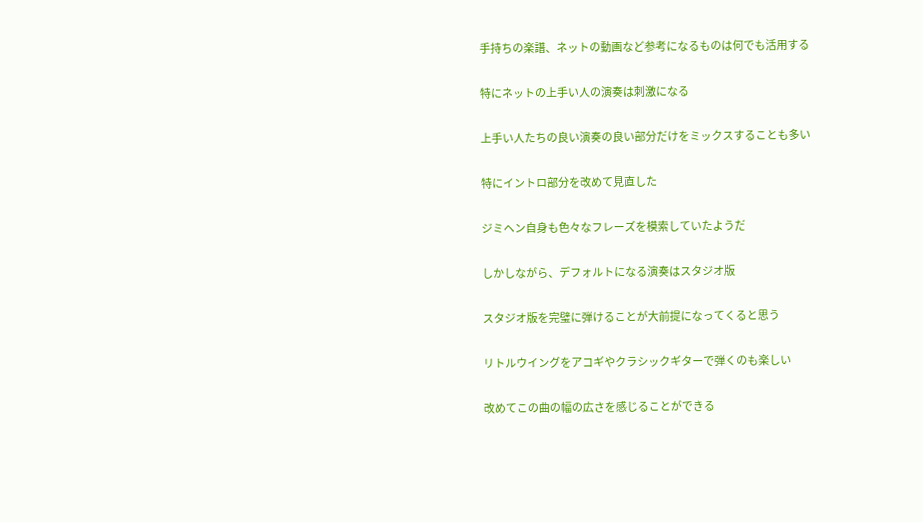手持ちの楽譜、ネットの動画など参考になるものは何でも活用する


特にネットの上手い人の演奏は刺激になる


上手い人たちの良い演奏の良い部分だけをミックスすることも多い


特にイントロ部分を改めて見直した


ジミヘン自身も色々なフレーズを模索していたようだ


しかしながら、デフォルトになる演奏はスタジオ版


スタジオ版を完璧に弾けることが大前提になってくると思う


リトルウイングをアコギやクラシックギターで弾くのも楽しい


改めてこの曲の幅の広さを感じることができる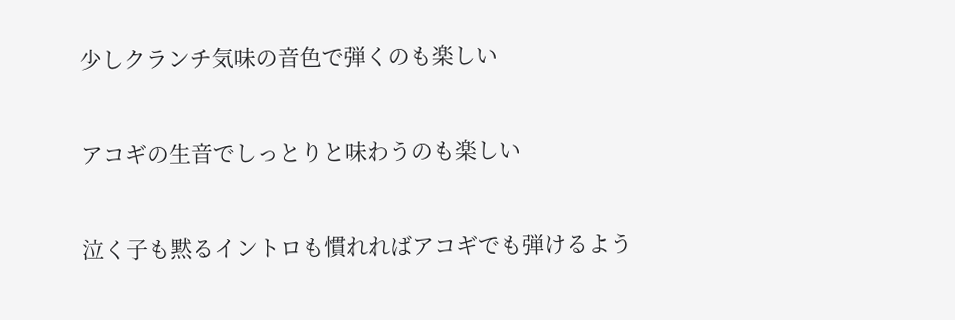少しクランチ気味の音色で弾くのも楽しい


アコギの生音でしっとりと味わうのも楽しい


泣く子も黙るイントロも慣れればアコギでも弾けるよう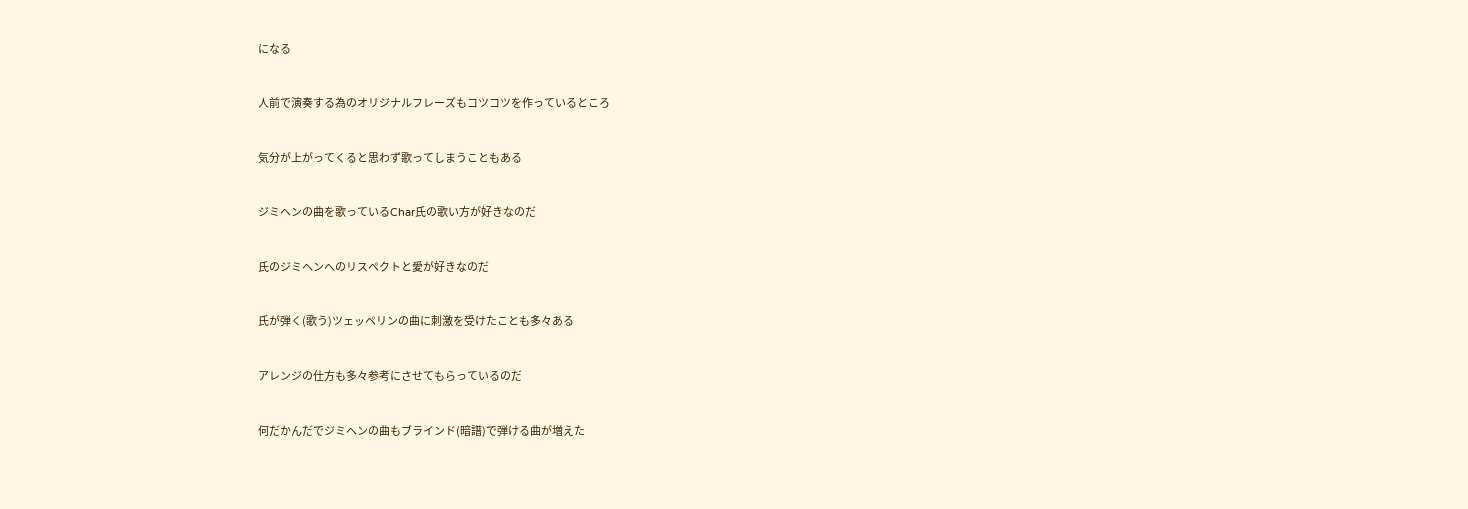になる


人前で演奏する為のオリジナルフレーズもコツコツを作っているところ


気分が上がってくると思わず歌ってしまうこともある


ジミヘンの曲を歌っているChar氏の歌い方が好きなのだ


氏のジミヘンへのリスペクトと愛が好きなのだ


氏が弾く(歌う)ツェッペリンの曲に刺激を受けたことも多々ある


アレンジの仕方も多々参考にさせてもらっているのだ


何だかんだでジミヘンの曲もブラインド(暗譜)で弾ける曲が増えた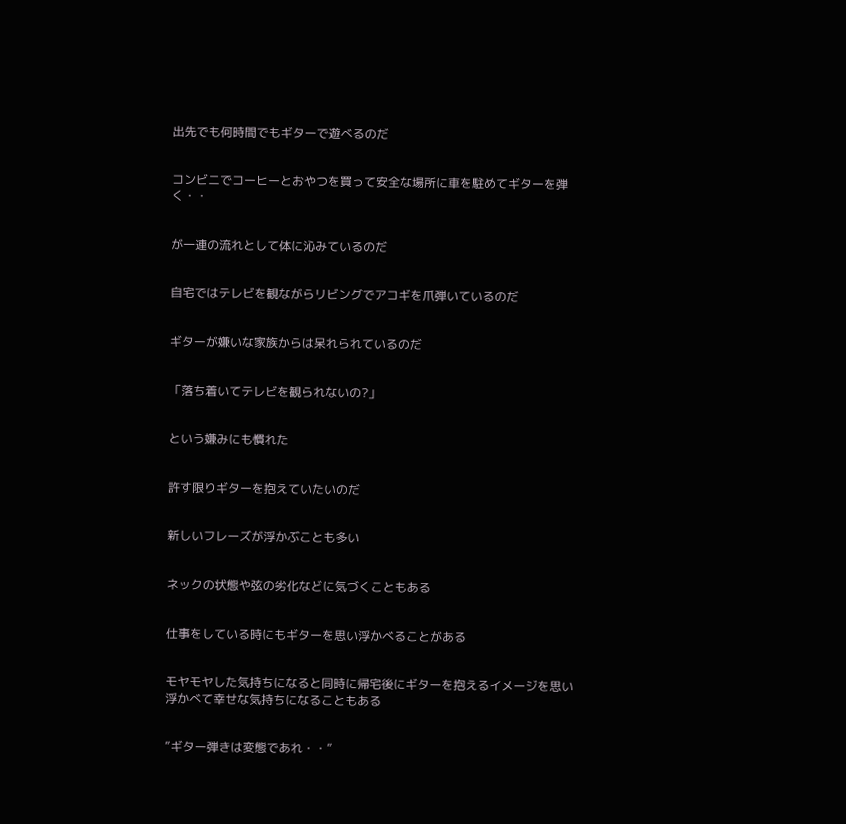出先でも何時間でもギターで遊べるのだ


コンビニでコーヒーとおやつを買って安全な場所に車を駐めてギターを弾く・・


が一連の流れとして体に沁みているのだ


自宅ではテレビを観ながらリビングでアコギを爪弾いているのだ


ギターが嫌いな家族からは呆れられているのだ


「落ち着いてテレビを観られないの?」


という嫌みにも慣れた


許す限りギターを抱えていたいのだ


新しいフレーズが浮かぶことも多い


ネックの状態や弦の劣化などに気づくこともある


仕事をしている時にもギターを思い浮かべることがある


モヤモヤした気持ちになると同時に帰宅後にギターを抱えるイメージを思い浮かべて幸せな気持ちになることもある


”ギター弾きは変態であれ・・”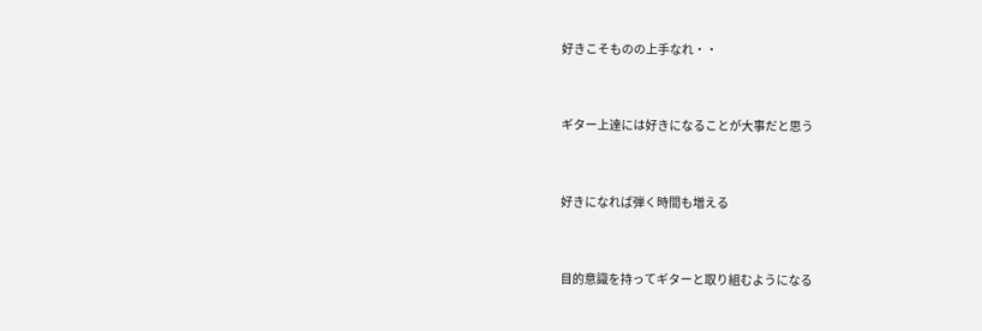好きこそものの上手なれ・・


ギター上達には好きになることが大事だと思う


好きになれば弾く時間も増える


目的意識を持ってギターと取り組むようになる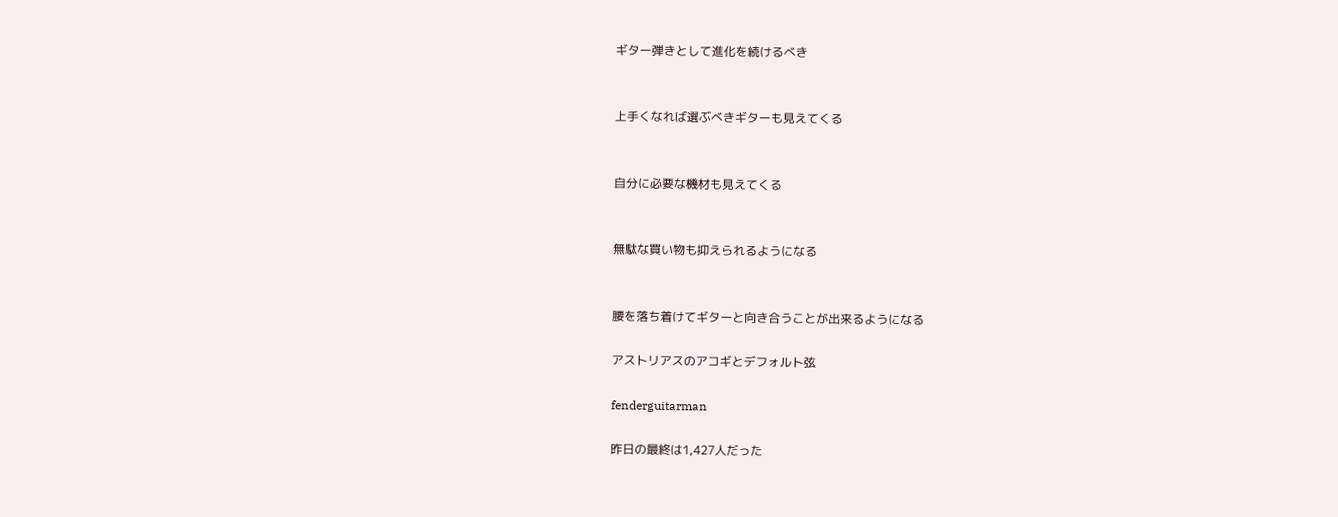ギター弾きとして進化を続けるべき


上手くなれば選ぶべきギターも見えてくる


自分に必要な機材も見えてくる


無駄な買い物も抑えられるようになる


腰を落ち着けてギターと向き合うことが出来るようになる

アストリアスのアコギとデフォルト弦

fenderguitarman

昨日の最終は1,427人だった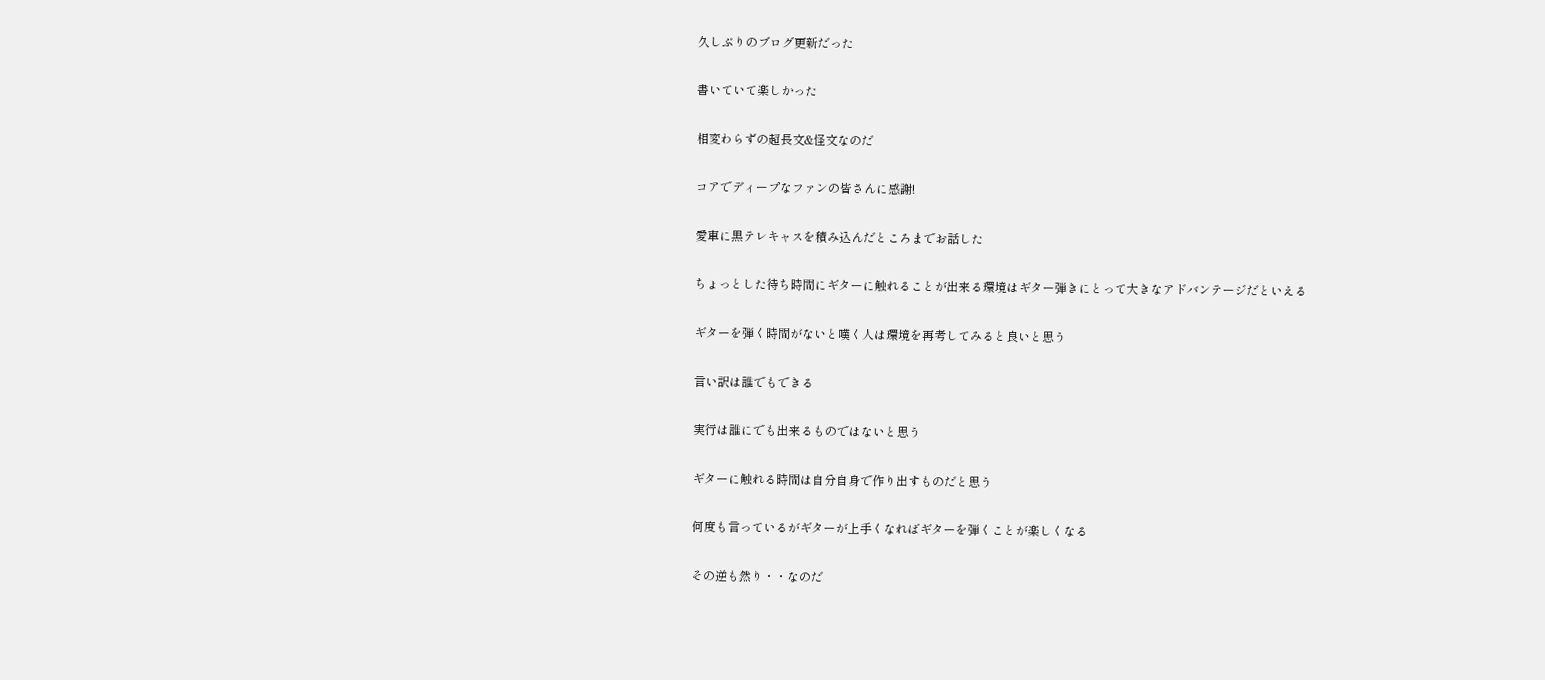久しぶりのブログ更新だった


書いていて楽しかった


相変わらずの超長文&怪文なのだ


コアでディープなファンの皆さんに感謝!


愛車に黒テレキャスを積み込んだところまでお話した


ちょっとした待ち時間にギターに触れることが出来る環境はギター弾きにとって大きなアドバンテージだといえる


ギターを弾く時間がないと嘆く人は環境を再考してみると良いと思う


言い訳は誰でもできる


実行は誰にでも出来るものではないと思う


ギターに触れる時間は自分自身で作り出すものだと思う


何度も言っているがギターが上手くなればギターを弾くことが楽しくなる


その逆も然り・・なのだ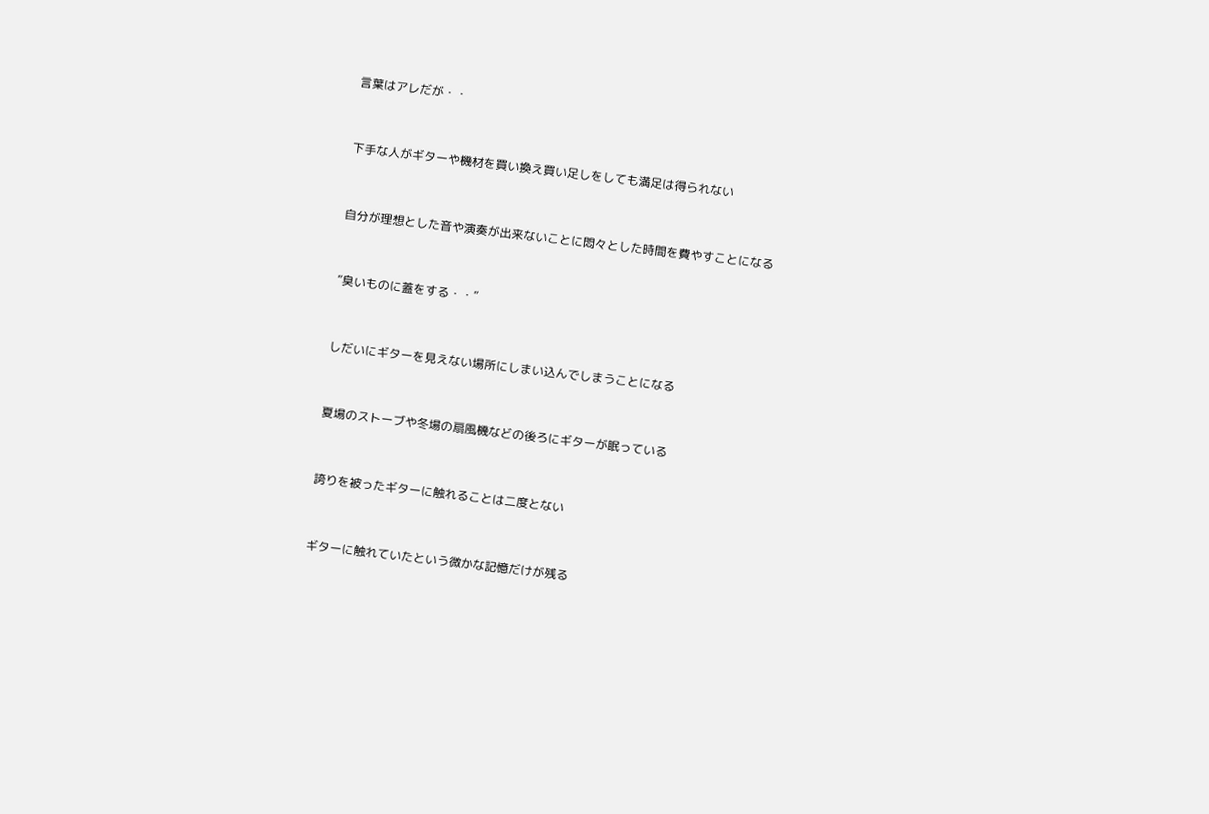言葉はアレだが・・


下手な人がギターや機材を買い換え買い足しをしても満足は得られない


自分が理想とした音や演奏が出来ないことに悶々とした時間を費やすことになる


”臭いものに蓋をする・・”


しだいにギターを見えない場所にしまい込んでしまうことになる


夏場のストーブや冬場の扇風機などの後ろにギターが眠っている


誇りを被ったギターに触れることは二度とない


ギターに触れていたという微かな記憶だけが残る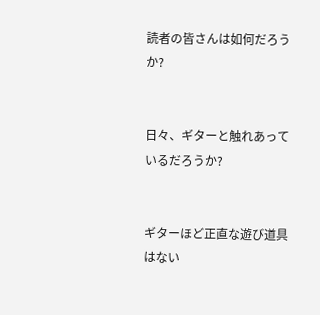読者の皆さんは如何だろうか?


日々、ギターと触れあっているだろうか?


ギターほど正直な遊び道具はない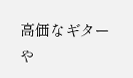高価なギターや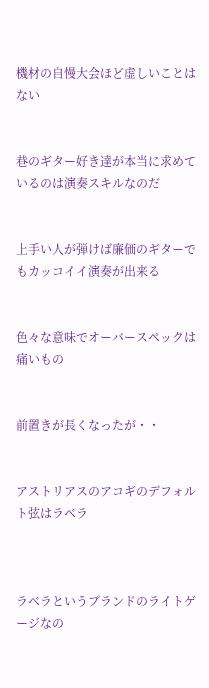機材の自慢大会ほど虚しいことはない


巷のギター好き達が本当に求めているのは演奏スキルなのだ


上手い人が弾けば廉価のギターでもカッコイイ演奏が出来る


色々な意味でオーバースペックは痛いもの


前置きが長くなったが・・


アストリアスのアコギのデフォルト弦はラベラ



ラベラというブランドのライトゲージなの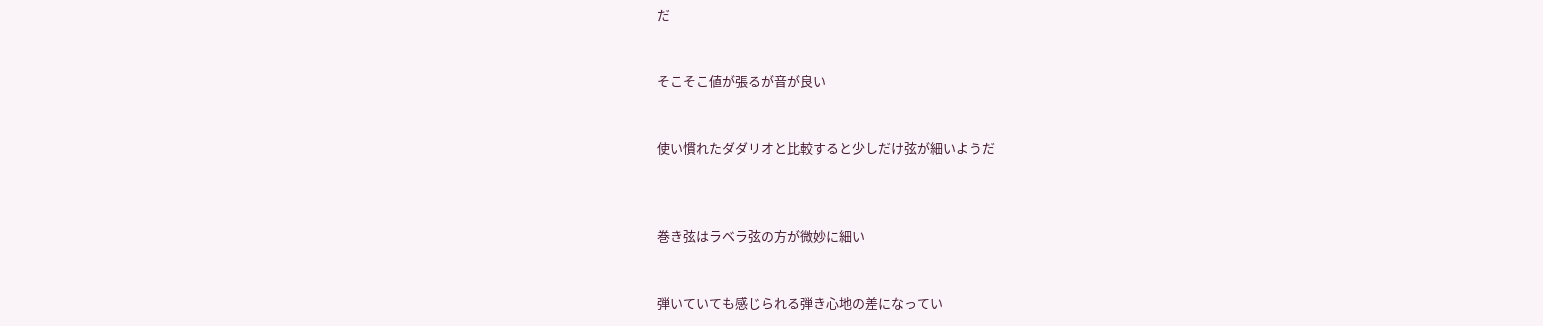だ


そこそこ値が張るが音が良い


使い慣れたダダリオと比較すると少しだけ弦が細いようだ



巻き弦はラベラ弦の方が微妙に細い


弾いていても感じられる弾き心地の差になってい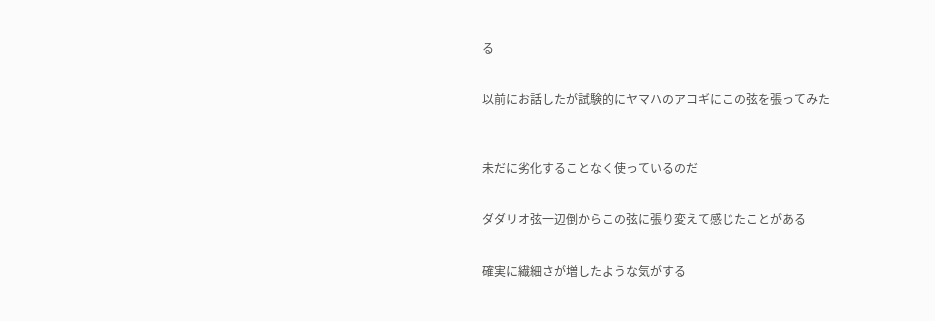る


以前にお話したが試験的にヤマハのアコギにこの弦を張ってみた



未だに劣化することなく使っているのだ


ダダリオ弦一辺倒からこの弦に張り変えて感じたことがある


確実に繊細さが増したような気がする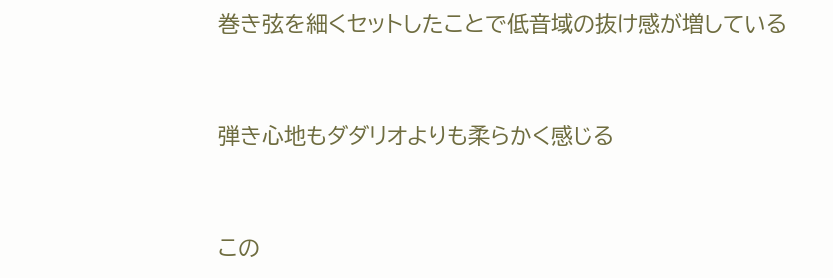巻き弦を細くセットしたことで低音域の抜け感が増している


弾き心地もダダリオよりも柔らかく感じる


この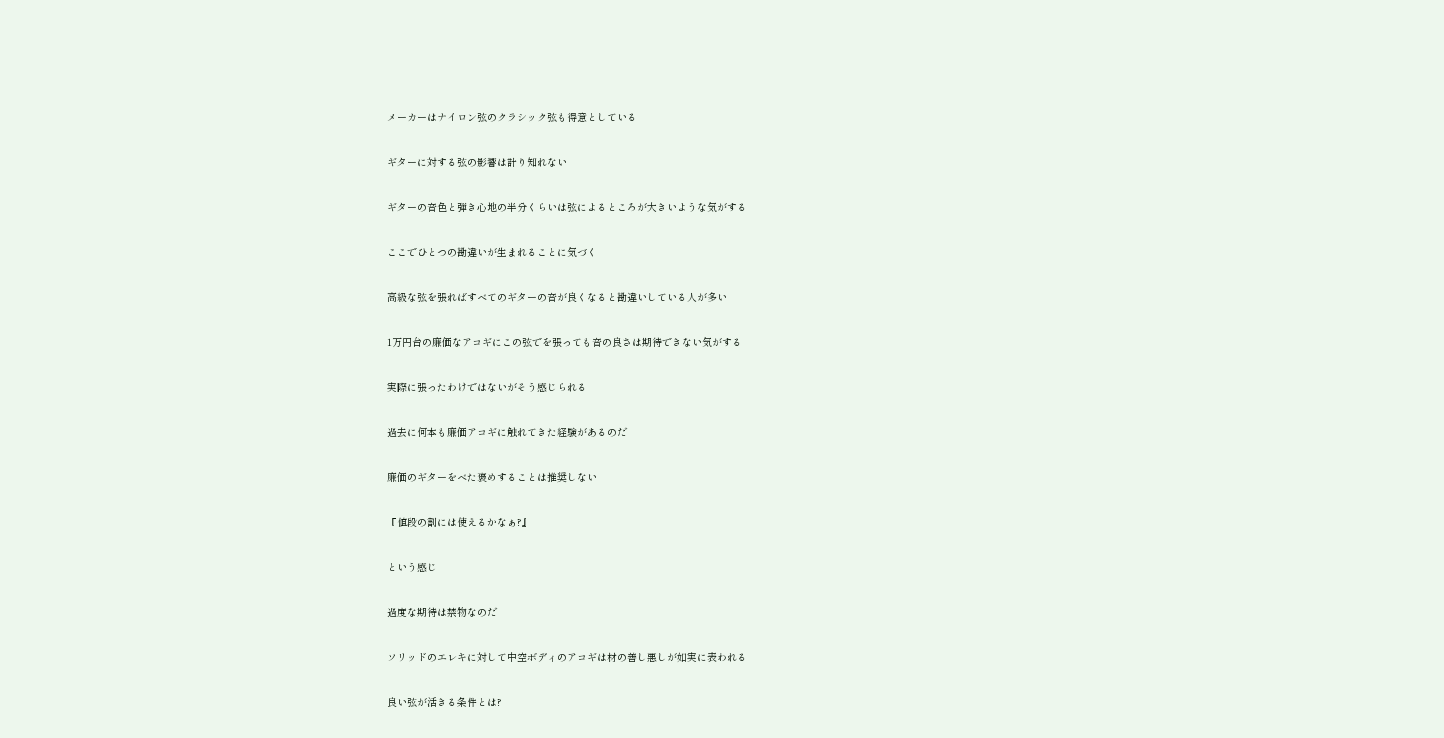メーカーはナイロン弦のクラシック弦も得意としている


ギターに対する弦の影響は計り知れない


ギターの音色と弾き心地の半分くらいは弦によるところが大きいような気がする


ここでひとつの勘違いが生まれることに気づく


高級な弦を張ればすべてのギターの音が良くなると勘違いしている人が多い


1万円台の廉価なアコギにこの弦でを張っても音の良さは期待できない気がする


実際に張ったわけではないがそう感じられる


過去に何本も廉価アコギに触れてきた経験があるのだ


廉価のギターをべた褒めすることは推奨しない


『値段の割には使えるかなぁ?』


という感じ


過度な期待は禁物なのだ


ソリッドのエレキに対して中空ボディのアコギは材の善し悪しが如実に表われる


良い弦が活きる条件とは?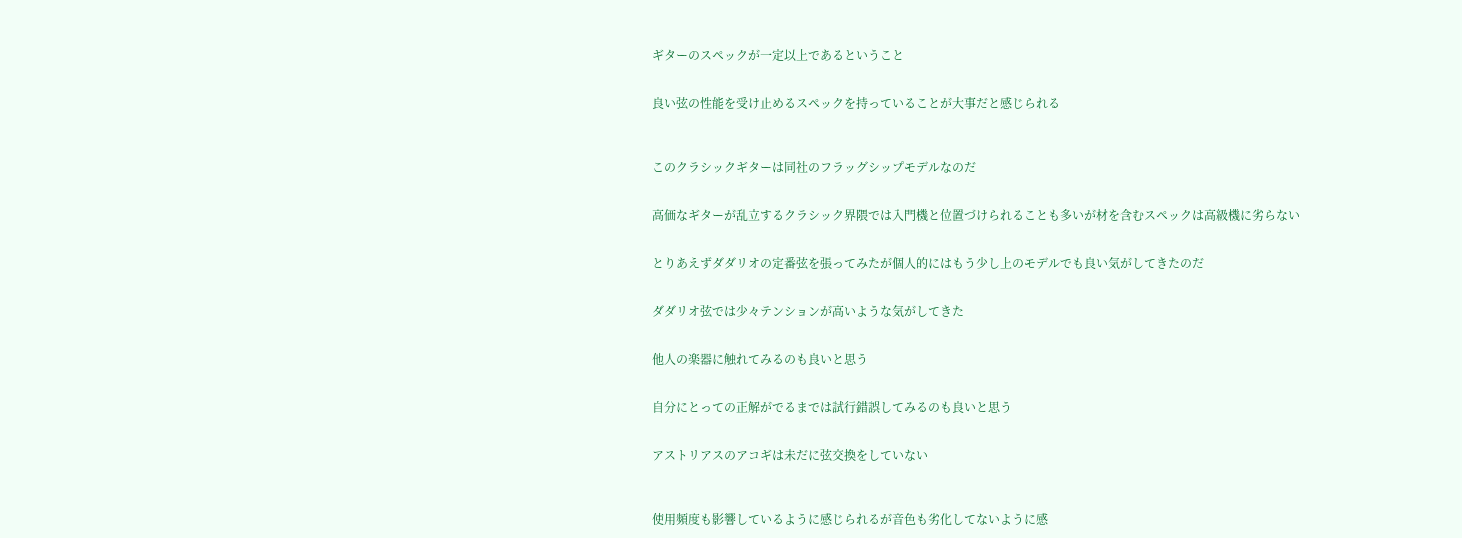ギターのスペックが一定以上であるということ


良い弦の性能を受け止めるスペックを持っていることが大事だと感じられる



このクラシックギターは同社のフラッグシップモデルなのだ


高価なギターが乱立するクラシック界隈では入門機と位置づけられることも多いが材を含むスペックは高級機に劣らない


とりあえずダダリオの定番弦を張ってみたが個人的にはもう少し上のモデルでも良い気がしてきたのだ


ダダリオ弦では少々テンションが高いような気がしてきた


他人の楽器に触れてみるのも良いと思う


自分にとっての正解がでるまでは試行錯誤してみるのも良いと思う


アストリアスのアコギは未だに弦交換をしていない



使用頻度も影響しているように感じられるが音色も劣化してないように感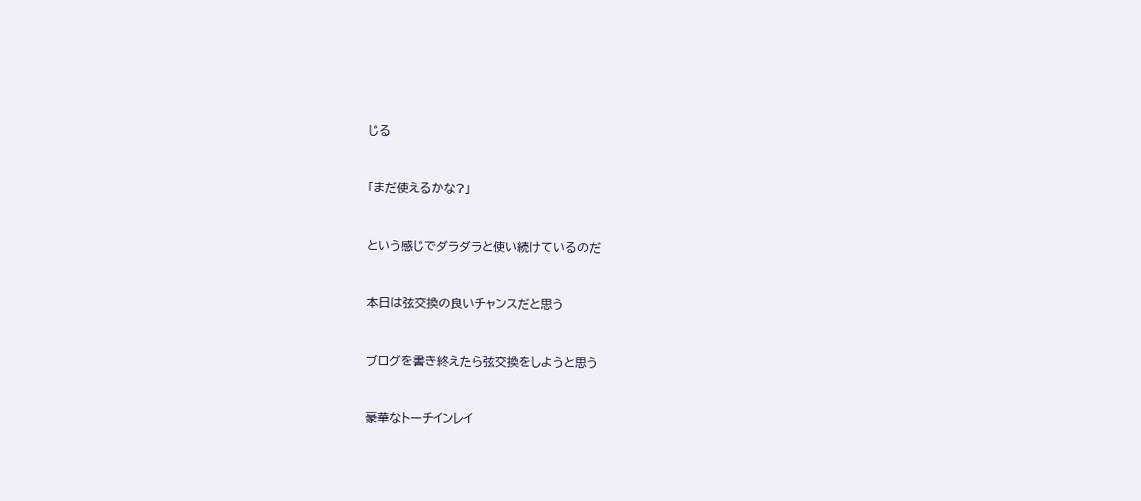じる


「まだ使えるかな?」


という感じでダラダラと使い続けているのだ


本日は弦交換の良いチャンスだと思う


ブログを書き終えたら弦交換をしようと思う


豪華なトーチインレイ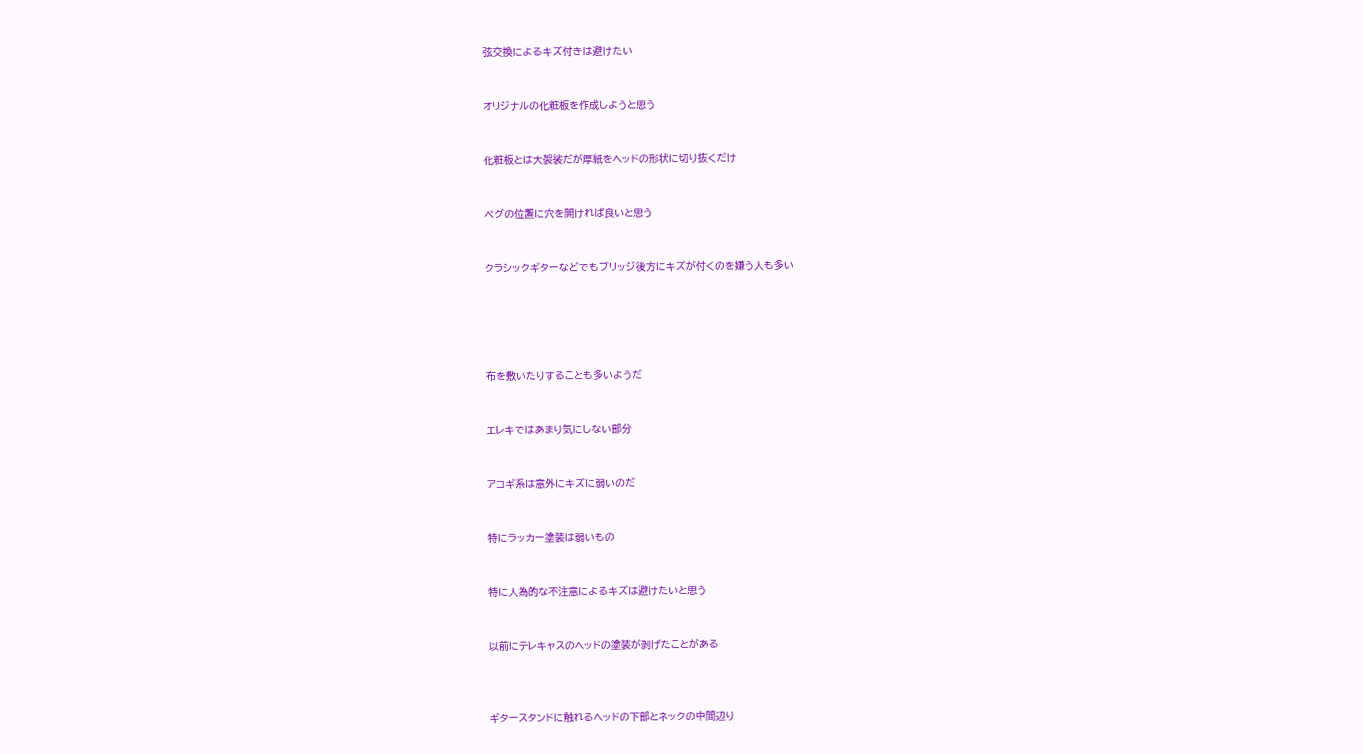弦交換によるキズ付きは避けたい


オリジナルの化粧板を作成しようと思う


化粧板とは大袈裟だが厚紙をヘッドの形状に切り抜くだけ


ペグの位置に穴を開ければ良いと思う


クラシックギターなどでもブリッジ後方にキズが付くのを嫌う人も多い





布を敷いたりすることも多いようだ


エレキではあまり気にしない部分


アコギ系は意外にキズに弱いのだ


特にラッカー塗装は弱いもの


特に人為的な不注意によるキズは避けたいと思う


以前にテレキャスのヘッドの塗装が剥げたことがある



ギタースタンドに触れるヘッドの下部とネックの中間辺り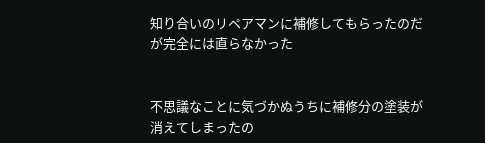知り合いのリペアマンに補修してもらったのだが完全には直らなかった


不思議なことに気づかぬうちに補修分の塗装が消えてしまったの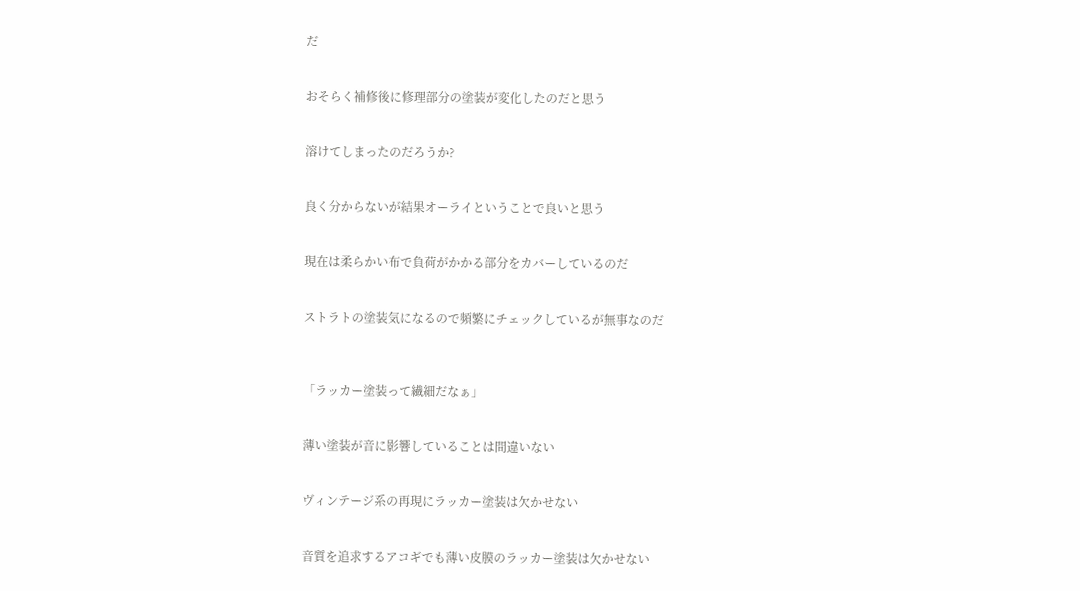だ


おそらく補修後に修理部分の塗装が変化したのだと思う


溶けてしまったのだろうか?


良く分からないが結果オーライということで良いと思う


現在は柔らかい布で負荷がかかる部分をカバーしているのだ


ストラトの塗装気になるので頻繁にチェックしているが無事なのだ



「ラッカー塗装って繊細だなぁ」


薄い塗装が音に影響していることは間違いない


ヴィンテージ系の再現にラッカー塗装は欠かせない


音質を追求するアコギでも薄い皮膜のラッカー塗装は欠かせない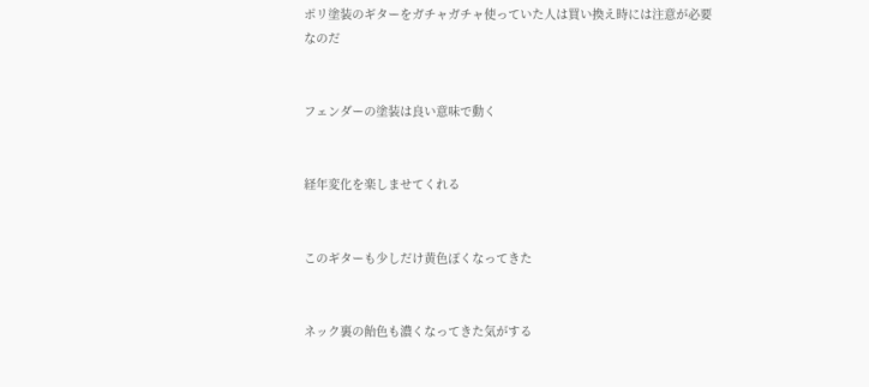ポリ塗装のギターをガチャガチャ使っていた人は買い換え時には注意が必要なのだ


フェンダーの塗装は良い意味で動く


経年変化を楽しませてくれる


このギターも少しだけ黄色ぽくなってきた


ネック裏の飴色も濃くなってきた気がする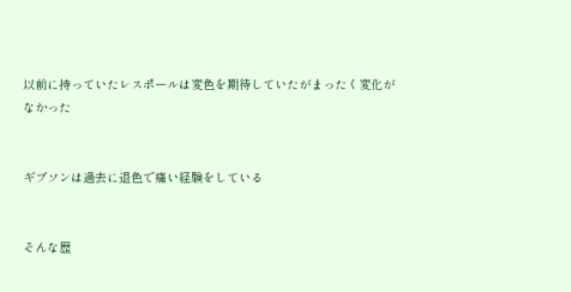以前に持っていたレスポールは変色を期待していたがまったく変化がなかった


ギブソンは過去に退色で痛い経験をしている


そんな歴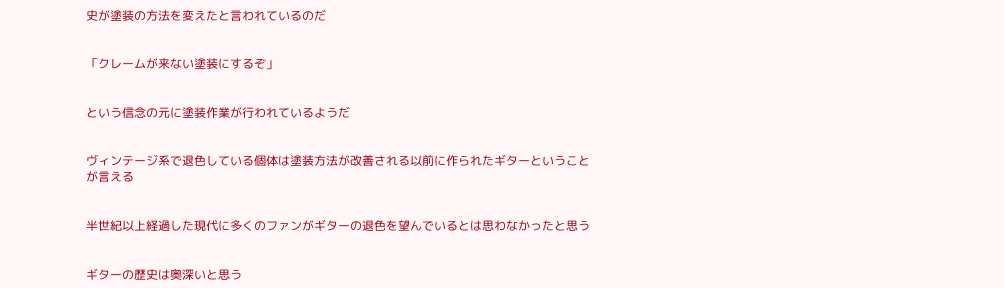史が塗装の方法を変えたと言われているのだ


「クレームが来ない塗装にするぞ」


という信念の元に塗装作業が行われているようだ


ヴィンテージ系で退色している個体は塗装方法が改善される以前に作られたギターということが言える


半世紀以上経過した現代に多くのファンがギターの退色を望んでいるとは思わなかったと思う


ギターの歴史は奥深いと思う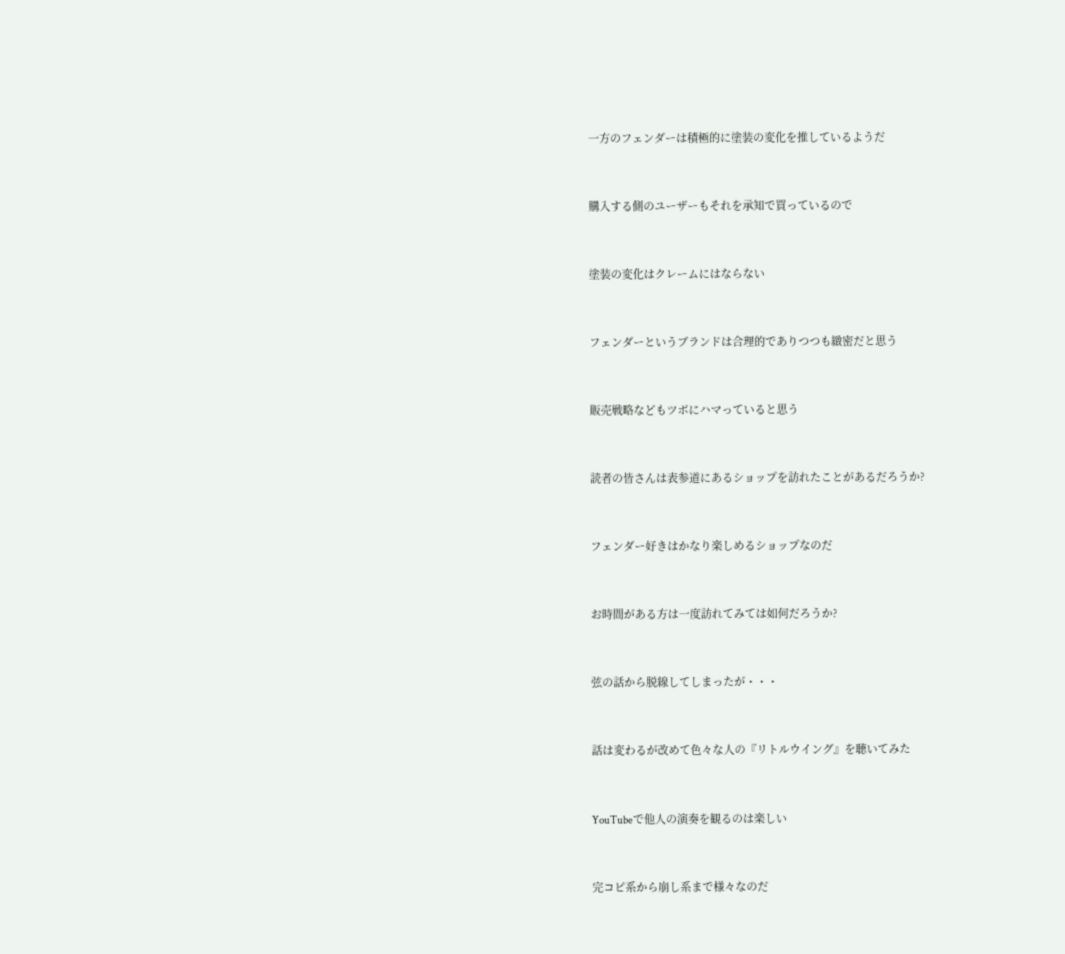一方のフェンダーは積極的に塗装の変化を推しているようだ


購入する側のユーザーもそれを承知で買っているので


塗装の変化はクレームにはならない


フェンダーというブランドは合理的でありつつも緻密だと思う


販売戦略などもツボにハマっていると思う


読者の皆さんは表参道にあるショップを訪れたことがあるだろうか?


フェンダー好きはかなり楽しめるショップなのだ


お時間がある方は一度訪れてみては如何だろうか?


弦の話から脱線してしまったが・・・


話は変わるが改めて色々な人の『リトルウイング』を聴いてみた


YouTubeで他人の演奏を観るのは楽しい


完コピ系から崩し系まで様々なのだ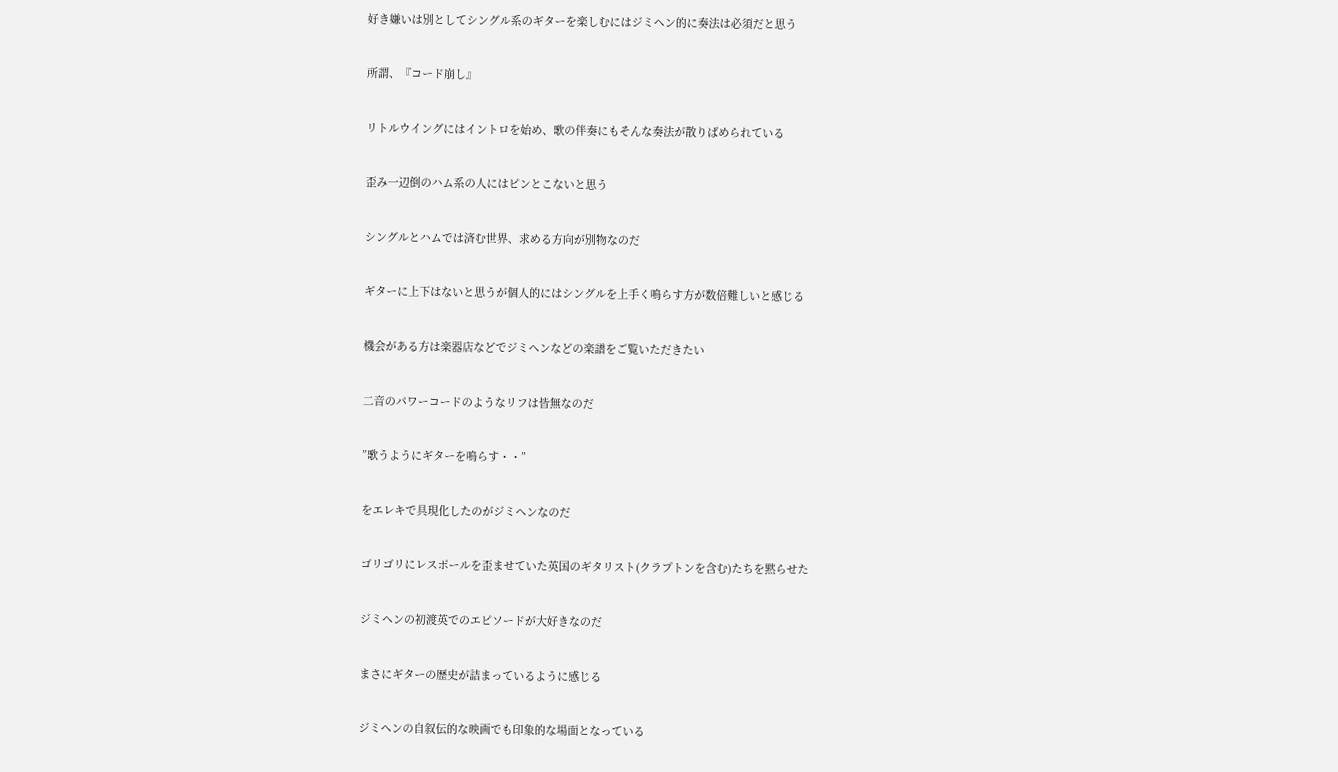好き嫌いは別としてシングル系のギターを楽しむにはジミヘン的に奏法は必須だと思う


所謂、『コード崩し』


リトルウイングにはイントロを始め、歌の伴奏にもそんな奏法が散りばめられている


歪み一辺倒のハム系の人にはピンとこないと思う


シングルとハムでは済む世界、求める方向が別物なのだ


ギターに上下はないと思うが個人的にはシングルを上手く鳴らす方が数倍難しいと感じる


機会がある方は楽器店などでジミヘンなどの楽譜をご覧いただきたい


二音のパワーコードのようなリフは皆無なのだ


”歌うようにギターを鳴らす・・”


をエレキで具現化したのがジミヘンなのだ


ゴリゴリにレスポールを歪ませていた英国のギタリスト(クラプトンを含む)たちを黙らせた


ジミヘンの初渡英でのエピソードが大好きなのだ


まさにギターの歴史が詰まっているように感じる


ジミヘンの自叙伝的な映画でも印象的な場面となっている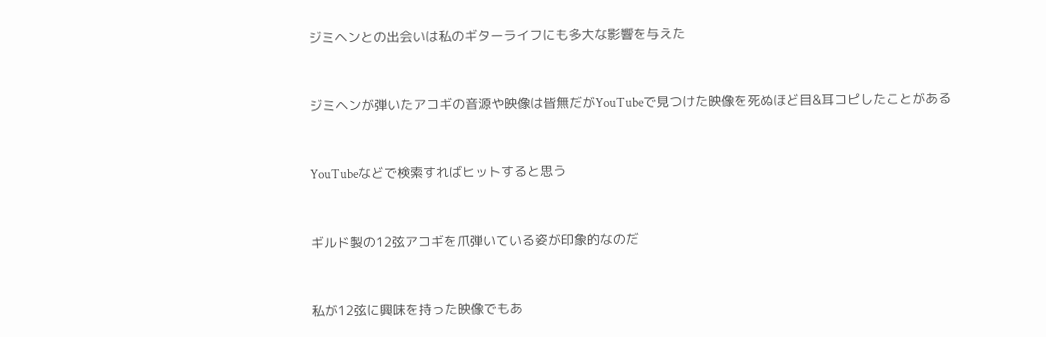ジミヘンとの出会いは私のギターライフにも多大な影響を与えた


ジミヘンが弾いたアコギの音源や映像は皆無だがYouTubeで見つけた映像を死ぬほど目&耳コピしたことがある


YouTubeなどで検索すればヒットすると思う


ギルド製の12弦アコギを爪弾いている姿が印象的なのだ


私が12弦に興味を持った映像でもあ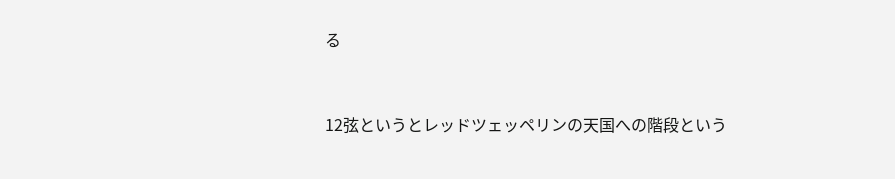る


12弦というとレッドツェッペリンの天国への階段という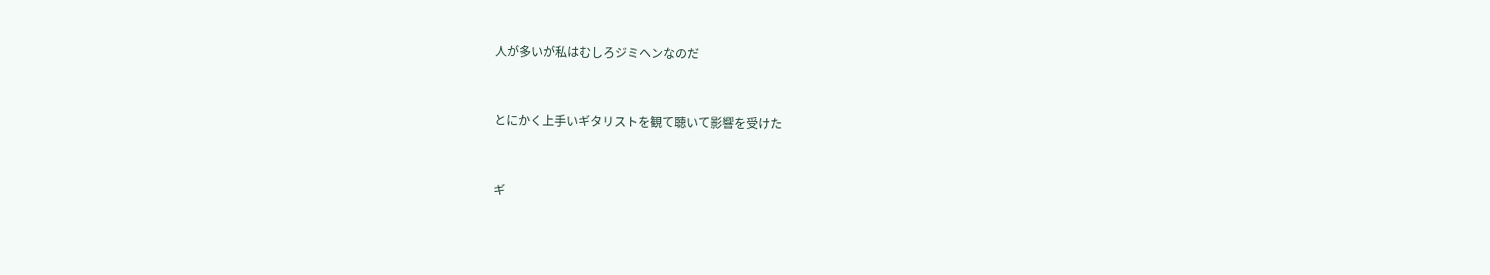人が多いが私はむしろジミヘンなのだ


とにかく上手いギタリストを観て聴いて影響を受けた


ギ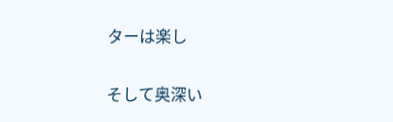ターは楽し


そして奥深い